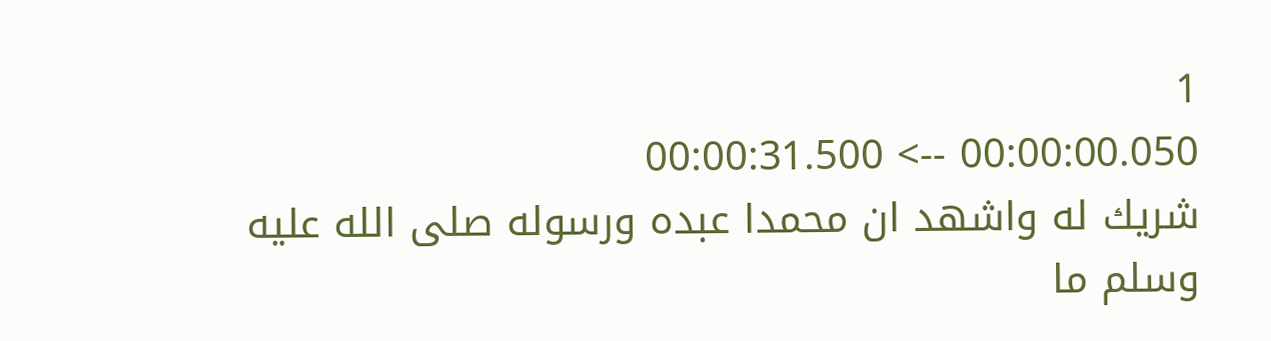1
00:00:00.050 --> 00:00:31.500
شريك له واشهد ان محمدا عبده ورسوله صلى الله عليه وسلم ما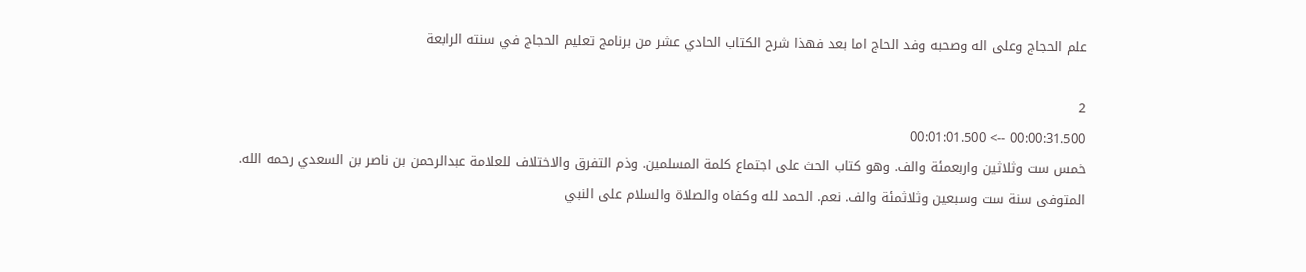علم الحجاج وعلى اله وصحبه وفد الحاج اما بعد فهذا شرح الكتاب الحادي عشر من برنامج تعليم الحجاج في سنته الرابعة

2
00:00:31.500 --> 00:01:01.500
خمس ست وثلاثين واربعمئة والف. وهو كتاب الحث على اجتماع كلمة المسلمين. وذم التفرق والاختلاف للعلامة عبدالرحمن بن ناصر بن السعدي رحمه الله. المتوفى سنة ست وسبعين وثلاثمئة والف. نعم. الحمد لله وكفاه والصلاة والسلام على النبي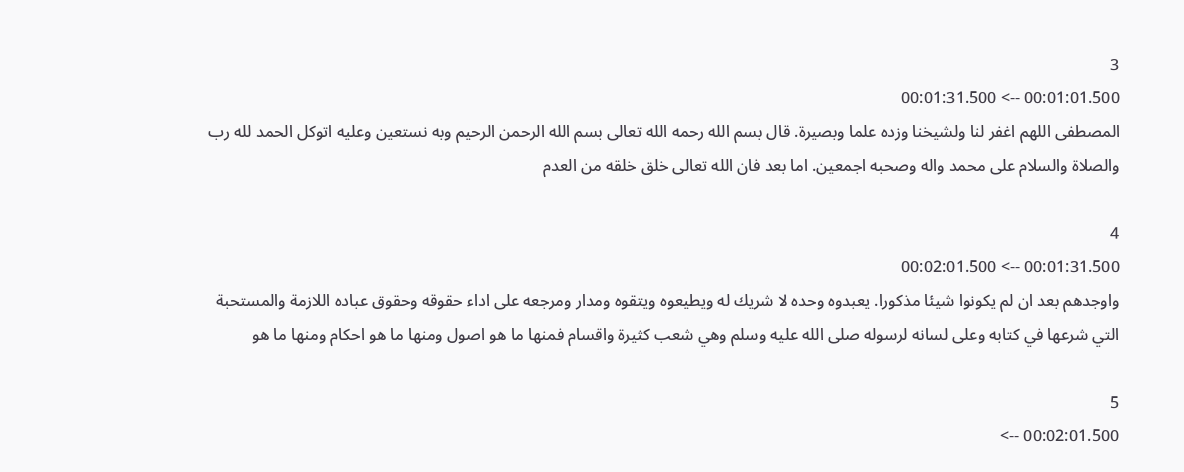3
00:01:01.500 --> 00:01:31.500
المصطفى اللهم اغفر لنا ولشيخنا وزده علما وبصيرة. قال بسم الله رحمه الله تعالى بسم الله الرحمن الرحيم وبه نستعين وعليه اتوكل الحمد لله رب والصلاة والسلام على محمد واله وصحبه اجمعين. اما بعد فان الله تعالى خلق خلقه من العدم

4
00:01:31.500 --> 00:02:01.500
واوجدهم بعد ان لم يكونوا شيئا مذكورا. يعبدوه وحده لا شريك له ويطيعوه ويتقوه ومدار ومرجعه على اداء حقوقه وحقوق عباده اللازمة والمستحبة التي شرعها في كتابه وعلى لسانه لرسوله صلى الله عليه وسلم وهي شعب كثيرة واقسام فمنها ما هو اصول ومنها ما هو احكام ومنها ما هو

5
00:02:01.500 -->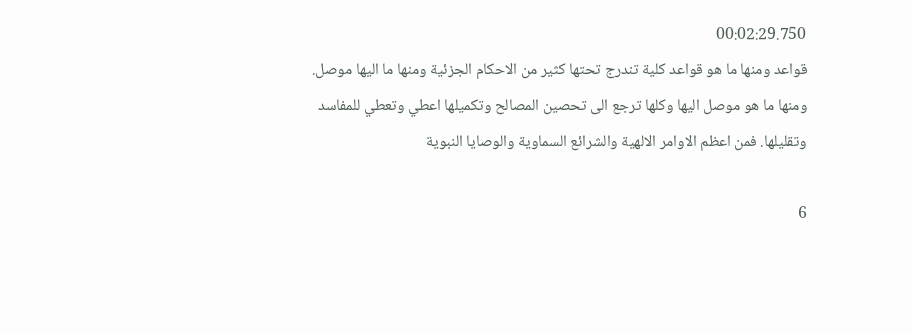00:02:29.750
قواعد ومنها ما هو قواعد كلية تندرج تحتها كثير من الاحكام الجزئية ومنها ما اليها موصل. ومنها ما هو موصل اليها وكلها ترجع الى تحصين المصالح وتكميلها اعطي وتعطي للمفاسد وتقليلها. فمن اعظم الاوامر الالهية والشرائع السماوية والوصايا النبوية

6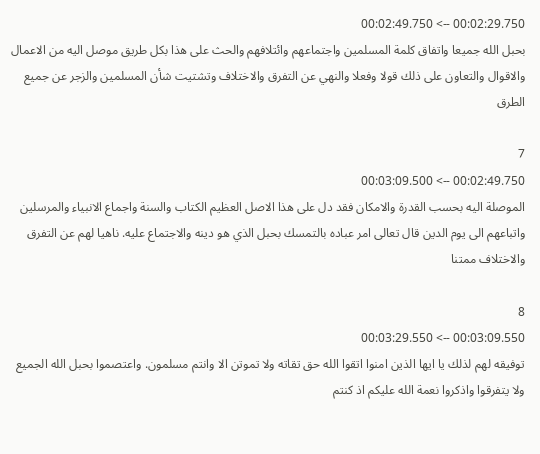00:02:29.750 --> 00:02:49.750
بحبل الله جميعا واتفاق كلمة المسلمين واجتماعهم وائتلافهم والحث على هذا بكل طريق موصل اليه من الاعمال والاقوال والتعاون على ذلك قولا وفعلا والنهي عن التفرق والاختلاف وتشتيت شأن المسلمين والزجر عن جميع الطرق

7
00:02:49.750 --> 00:03:09.500
الموصلة اليه بحسب القدرة والامكان فقد دل على هذا الاصل العظيم الكتاب والسنة واجماع الانبياء والمرسلين واتباعهم الى يوم الدين قال تعالى امر عباده بالتمسك بحبل الذي هو دينه والاجتماع عليه. ناهيا لهم عن التفرق والاختلاف ممتنا

8
00:03:09.550 --> 00:03:29.550
توفيقه لهم لذلك يا ايها الذين امنوا اتقوا الله حق تقاته ولا تموتن الا وانتم مسلمون. واعتصموا بحبل الله الجميع ولا يتفرقوا واذكروا نعمة الله عليكم اذ كنتم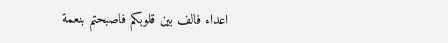اعداء فالف بين قلوبكم فاصبحتم بنعمة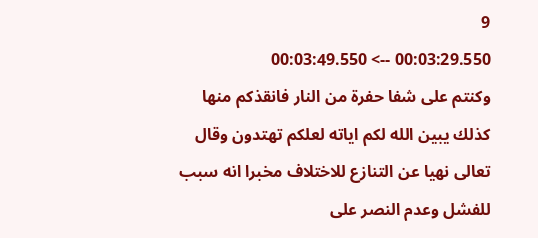9
00:03:29.550 --> 00:03:49.550
وكنتم على شفا حفرة من النار فانقذكم منها كذلك يبين الله لكم اياته لعلكم تهتدون وقال تعالى نهيا عن التنازع للاختلاف مخبرا انه سبب للفشل وعدم النصر على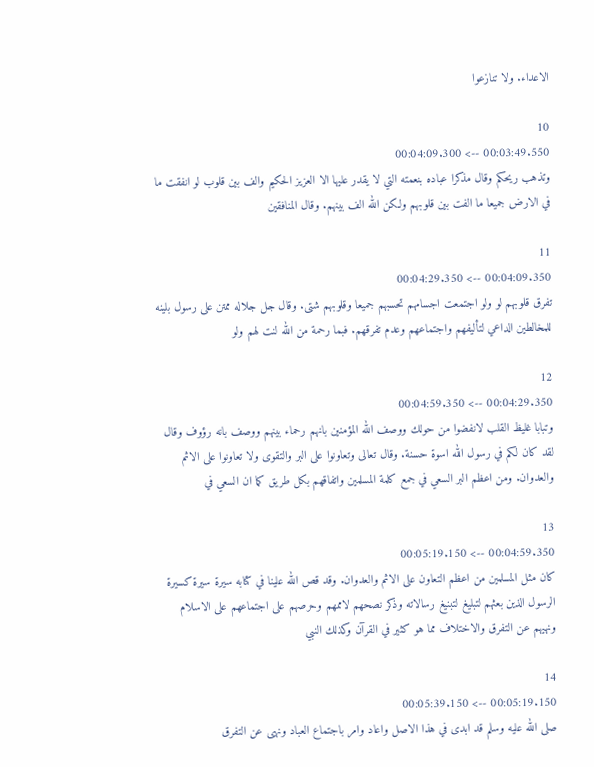الاعداء. ولا تنازعوا

10
00:03:49.550 --> 00:04:09.300
وتذهب ريحكم وقال مذكرا عباده بنعمته التي لا يقدر عليها الا العزيز الحكيم والف بين قلوب لو انفقت ما في الارض جميعا ما الفت بين قلوبهم ولكن الله الف بينهم. وقال المنافقين

11
00:04:09.350 --> 00:04:29.350
تفرق قلوبهم لو ولو اجتمعت اجسامهم تحسبهم جميعا وقلوبهم شتى. وقال جل جلاله ممتن على رسول بلينه للمخالطين الداعي لتأليفهم واجتماعهم وعدم تفرقهم. فبما رحمة من الله لنت لهم ولو

12
00:04:29.350 --> 00:04:59.350
وتبابا غليظ القلب لانفضوا من حولك ووصف الله المؤمنين بانهم رحماء بينهم ووصف بانه رؤوف وقال لقد كان لكم في رسول الله اسوة حسنة. وقال تعالى وتعاونوا على البر والتقوى ولا تعاونوا على الاثم والعدوان. ومن اعظم البر السعي في جمع كلمة المسلمين واتفاقهم بكل طريق كما ان السعي في

13
00:04:59.350 --> 00:05:19.150
كان مثل المسلمين من اعظم التعاون على الاثم والعدوان. وقد قص الله علينا في كتابه سيرة سيرة كسيرة الرسول الذين بعثهم لتبليغ لتبنيغ رسالاته وذكر نصحهم لاممهم وحرصهم على اجتماعهم على الاسلام ونهيهم عن التفرق والاختلاف مما هو كثير في القرآن وكذلك النبي

14
00:05:19.150 --> 00:05:39.150
صلى الله عليه وسلم قد ابدى في هذا الاصل واعاد وامر باجتماع العباد ونهى عن التفرق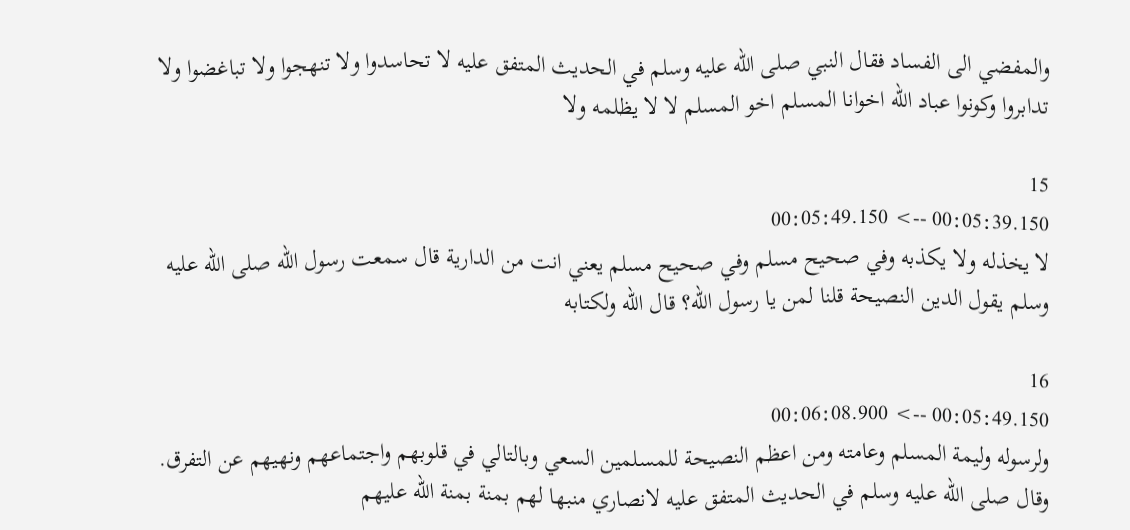والمفضي الى الفساد فقال النبي صلى الله عليه وسلم في الحديث المتفق عليه لا تحاسدوا ولا تنهجوا ولا تباغضوا ولا تدابروا وكونوا عباد الله اخوانا المسلم اخو المسلم لا لا يظلمه ولا

15
00:05:39.150 --> 00:05:49.150
لا يخذله ولا يكذبه وفي صحيح مسلم وفي صحيح مسلم يعني انت من الدارية قال سمعت رسول الله صلى الله عليه وسلم يقول الدين النصيحة قلنا لمن يا رسول الله؟ قال الله ولكتابه

16
00:05:49.150 --> 00:06:08.900
ولرسوله وليمة المسلم وعامته ومن اعظم النصيحة للمسلمين السعي وبالتالي في قلوبهم واجتماعهم ونهيهم عن التفرق. وقال صلى الله عليه وسلم في الحديث المتفق عليه لانصاري منبها لهم بمنة بمنة الله عليهم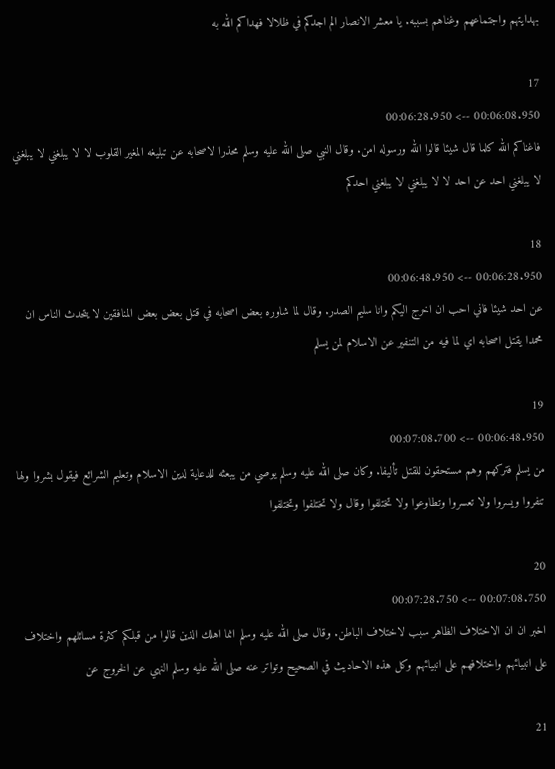بهدايتهم واجتماعهم وغناهم بسببه. يا معشر الانصار الم اجدكم في ظلالا فهداكم الله به

17
00:06:08.950 --> 00:06:28.950
فاغناكم الله كلما قال شيئا قالوا الله ورسوله امن. وقال النبي صلى الله عليه وسلم محذرا لاصحابه عن تبليغه المغير القلوب لا لا يبلغني لا يبلغني لا يبلغني احد عن احد لا لا يبلغني لا يبلغني احدكم

18
00:06:28.950 --> 00:06:48.950
عن احد شيئا فاني احب ان اخرج اليكم وانا سليم الصدر. وقال لما شاوره بعض اصحابه في قتل بعض بعض المنافقين لا يتحدث الناس ان محمدا يقتل اصحابه اي لما فيه من التنفير عن الاسلام لمن يسلم

19
00:06:48.950 --> 00:07:08.700
من يسلم فتركهم وهم مستحقون للقتل تأليفا. وكان صلى الله عليه وسلم يوصي من يبعثه للدعاية لدين الاسلام وتعليم الشرائع فيقول بشروا ولها تنفروا ويسروا ولا تعسروا وتطاوعوا ولا تختلفوا وقال ولا تختلفوا وتختلفوا

20
00:07:08.750 --> 00:07:28.750
اخبر ان ان الاختلاف الظاهر سبب لاختلاف الباطن. وقال صلى الله عليه وسلم انما اهلك الذين قالوا من قبلكم كثرة مسائلهم واختلاف على انبيائهم واختلافهم على انبيائهم وكل هذه الاحاديث في الصحيح وتواتر عنه صلى الله عليه وسلم النهي عن الخروج عن

21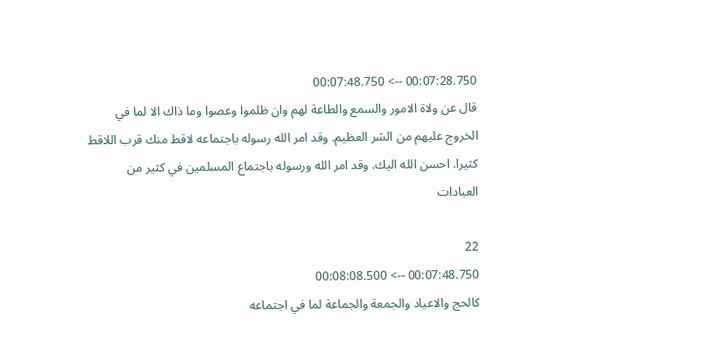00:07:28.750 --> 00:07:48.750
قال عن ولاة الامور والسمع والطاعة لهم وان ظلموا وعصوا وما ذاك الا لما في الخروج عليهم من الشر العظيم. وقد امر الله رسوله باجتماعه لاقط منك قرب اللاقط كثيرا. احسن الله اليك. وقد امر الله ورسوله باجتماع المسلمين في كثير من العبادات

22
00:07:48.750 --> 00:08:08.500
كالحج والاعياد والجمعة والجماعة لما في اجتماعه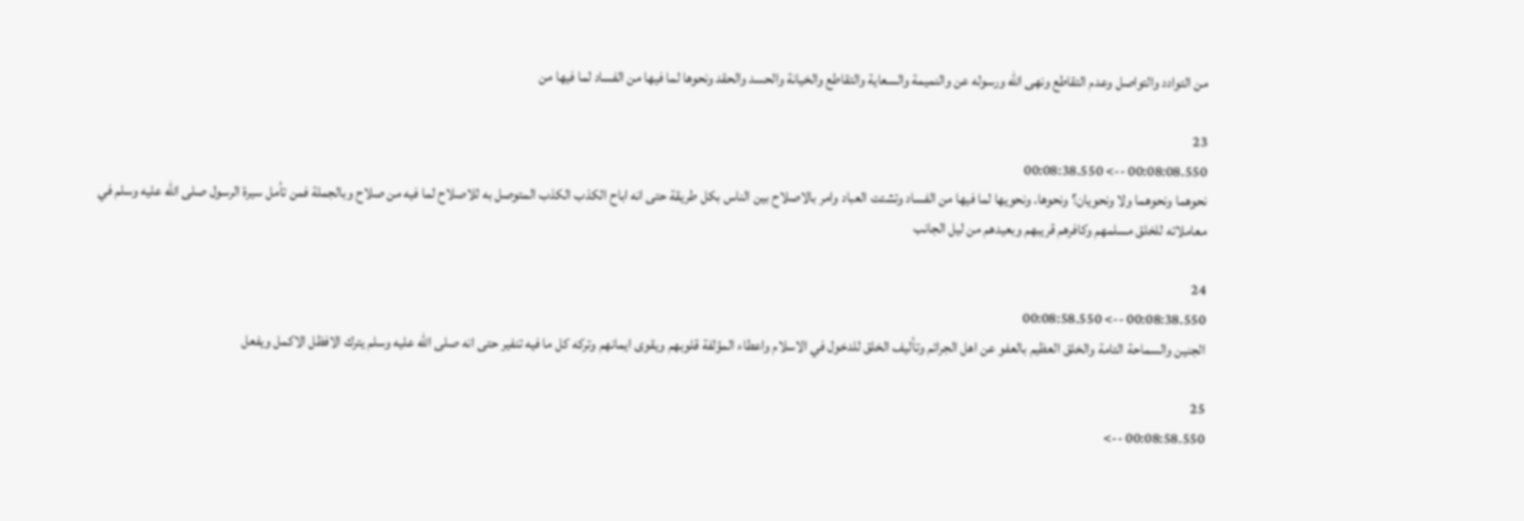من التوادد والتواصل وعدم التقاطع ونهى الله ورسوله عن والنميمة والسعاية والتقاطع والخيانة والحسد والحقد ونحوها لما فيها من الفساد لما فيها من

23
00:08:08.550 --> 00:08:38.550
نحوهما ونحوهما ولا ونحويان؟ ونحوها. ونحويها لما فيها من الفساد وتشتت العباد وامر بالاصلاح بين الناس بكل طريقة حتى انه اباح الكذب الكذب المتوصل به للاصلاح لما فيه من صلاح وبالجملة فمن تأمل سيرة الرسول صلى الله عليه وسلم في معاملاته للخلق مسلمهم وكافرهم قريبهم وبعيدهم من ليل الجانب

24
00:08:38.550 --> 00:08:58.550
الجنين والسماحة التامة والخلق العظيم بالعفو عن اهل الجرائم وتأليف الخلق للدخول في الاسلام واعطاء المؤلفة قلوبهم ويقوى ايمانهم وتركه كل ما فيه تنفير حتى انه صلى الله عليه وسلم يترك الافظل الاكمل ويفعل

25
00:08:58.550 -->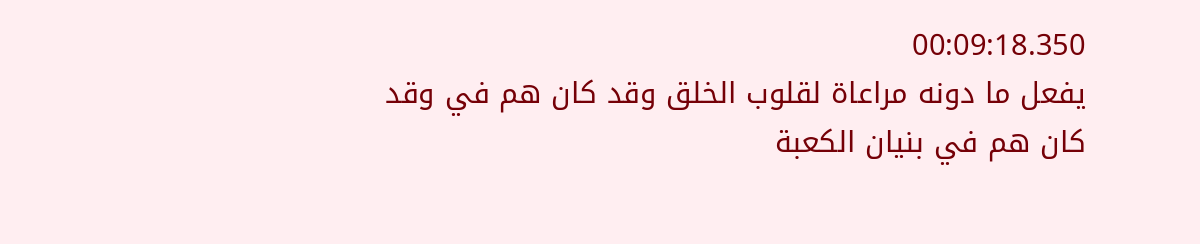00:09:18.350
يفعل ما دونه مراعاة لقلوب الخلق وقد كان هم في وقد كان هم في بنيان الكعبة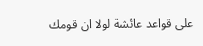على قواعد عائشة لولا ان قومك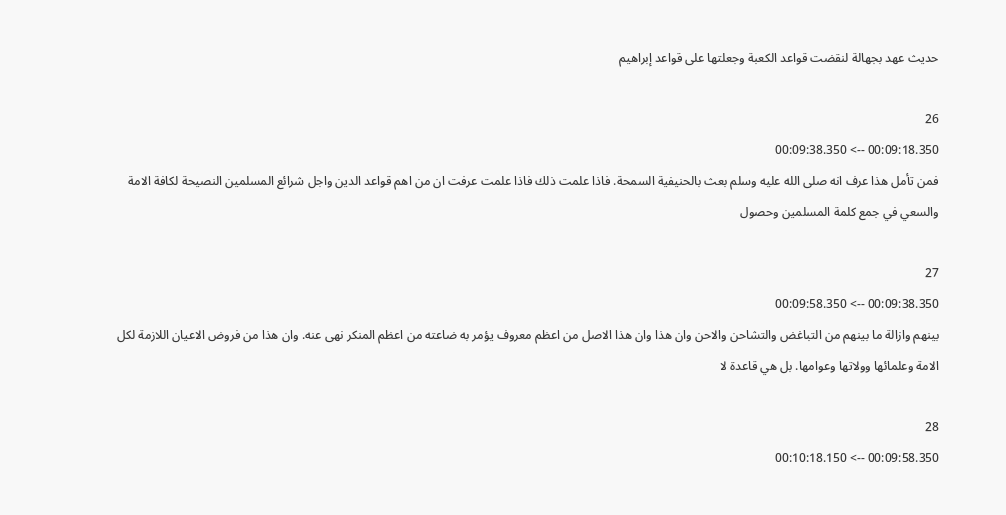حديث عهد بجهالة لنقضت قواعد الكعبة وجعلتها على قواعد إبراهيم

26
00:09:18.350 --> 00:09:38.350
فمن تأمل هذا عرف انه صلى الله عليه وسلم بعث بالحنيفية السمحة. فاذا علمت ذلك فاذا علمت عرفت ان من اهم قواعد الدين واجل شرائع المسلمين النصيحة لكافة الامة والسعي في جمع كلمة المسلمين وحصول

27
00:09:38.350 --> 00:09:58.350
بينهم وازالة ما بينهم من التباغض والتشاحن والاحن وان هذا وان هذا الاصل من اعظم معروف يؤمر به ضاعته من اعظم المنكر نهى عنه. وان هذا من فروض الاعيان اللازمة لكل الامة وعلمائها وولاتها وعوامها. بل هي قاعدة لا

28
00:09:58.350 --> 00:10:18.150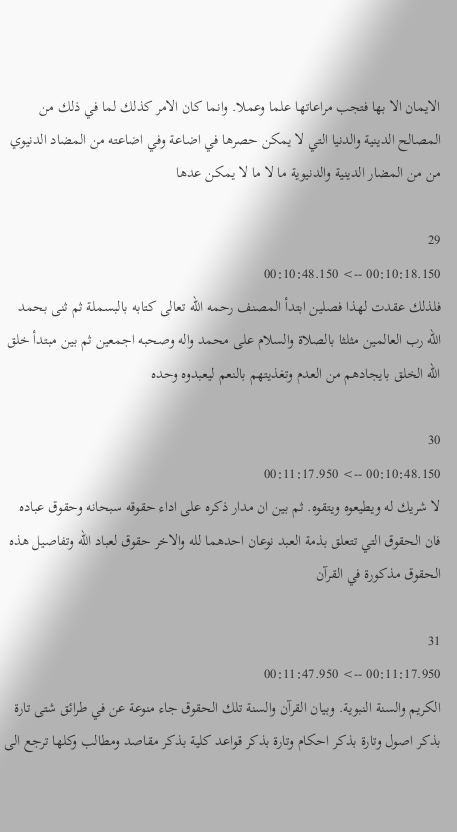الايمان الا بها فتجب مراعاتها علما وعملا. وانما كان الامر كذلك لما في ذلك من المصالح الدينية والدنيا التي لا يمكن حصرها في اضاعة وفي اضاعته من المضاد الدنيوي من من المضار الدينية والدنيوية ما لا ما لا يمكن عدها

29
00:10:18.150 --> 00:10:48.150
فلذلك عقدت لهذا فصلين ابتدأ المصنف رحمه الله تعالى كتابه بالبسملة ثم ثنى بحمد الله رب العالمين مثلثا بالصلاة والسلام على محمد واله وصحبه اجمعين ثم بين مبتدأ خلق الله الخلق بايجادهم من العدم وتغذيتهم بالنعم ليعبدوه وحده

30
00:10:48.150 --> 00:11:17.950
لا شريك له ويطيعوه ويتقوه. ثم بين ان مدار ذكره على اداء حقوقه سبحانه وحقوق عباده فان الحقوق التي تتعلق بذمة العبد نوعان احدهما لله والاخر حقوق لعباد الله وتفاصيل هذه الحقوق مذكورة في القرآن

31
00:11:17.950 --> 00:11:47.950
الكريم والسنة النبوية. وبيان القرآن والسنة تلك الحقوق جاء منوعة عن في طرائق شتى تارة بذكر اصول وتارة بذكر احكام وتارة بذكر قواعد كلية بذكر مقاصد ومطالب وكلها ترجع الى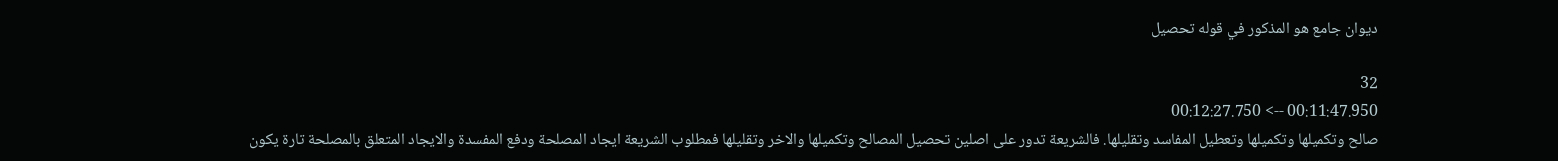ديوان جامع هو المذكور في قوله تحصيل

32
00:11:47.950 --> 00:12:27.750
صالح وتكميلها وتكميلها وتعطيل المفاسد وتقليلها. فالشريعة تدور على اصلين تحصيل المصالح وتكميلها والاخر وتقليلها فمطلوب الشريعة ايجاد المصلحة ودفع المفسدة والايجاد المتعلق بالمصلحة تارة يكون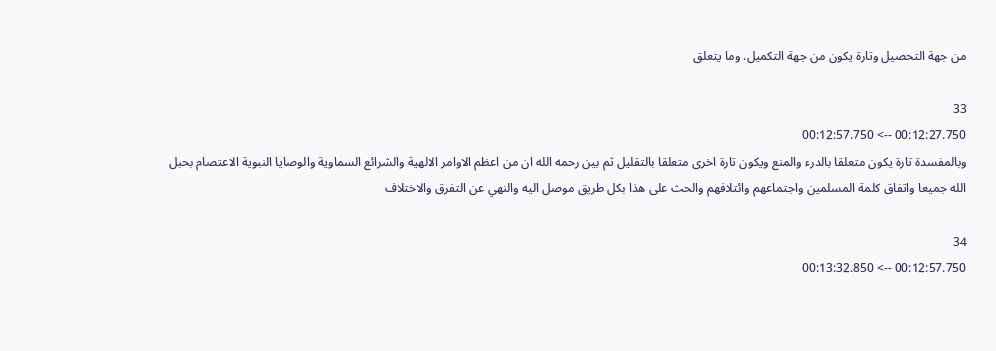من جهة التحصيل وتارة يكون من جهة التكميل. وما يتعلق

33
00:12:27.750 --> 00:12:57.750
وبالمفسدة تارة يكون متعلقا بالدرء والمنع ويكون تارة اخرى متعلقا بالتقليل ثم بين رحمه الله ان من اعظم الاوامر الالهية والشرائع السماوية والوصايا النبوية الاعتصام بحبل الله جميعا واتفاق كلمة المسلمين واجتماعهم وائتلافهم والحث على هذا بكل طريق موصل اليه والنهي عن التفرق والاختلاف

34
00:12:57.750 --> 00:13:32.850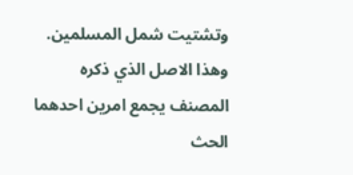وتشتيت شمل المسلمين. وهذا الاصل الذي ذكره المصنف يجمع امرين احدهما الحث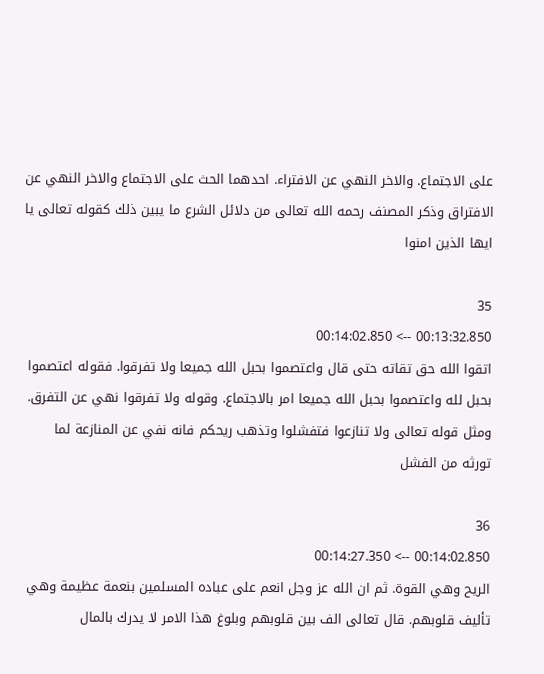على الاجتماع. والاخر النهي عن الافتراء. احدهما الحث على الاجتماع والاخر النهي عن الافتراق وذكر المصنف رحمه الله تعالى من دلائل الشرع ما يبين ذلك كقوله تعالى يا ايها الذين امنوا

35
00:13:32.850 --> 00:14:02.850
اتقوا الله حق تقاته حتى قال واعتصموا بحبل الله جميعا ولا تفرقوا. فقوله اعتصموا بحبل لله واعتصموا بحبل الله جميعا امر بالاجتماع. وقوله ولا تفرقوا نهي عن التفرق. ومثل قوله تعالى ولا تنازعوا فتفشلوا وتذهب ريحكم فانه نفي عن المنازعة لما تورثه من الفشل

36
00:14:02.850 --> 00:14:27.350
الريح وهي القوة. ثم ان الله عز وجل انعم على عباده المسلمين بنعمة عظيمة وهي تأليف قلوبهم. قال تعالى الف بين قلوبهم وبلوغ هذا الامر لا يدرك بالمال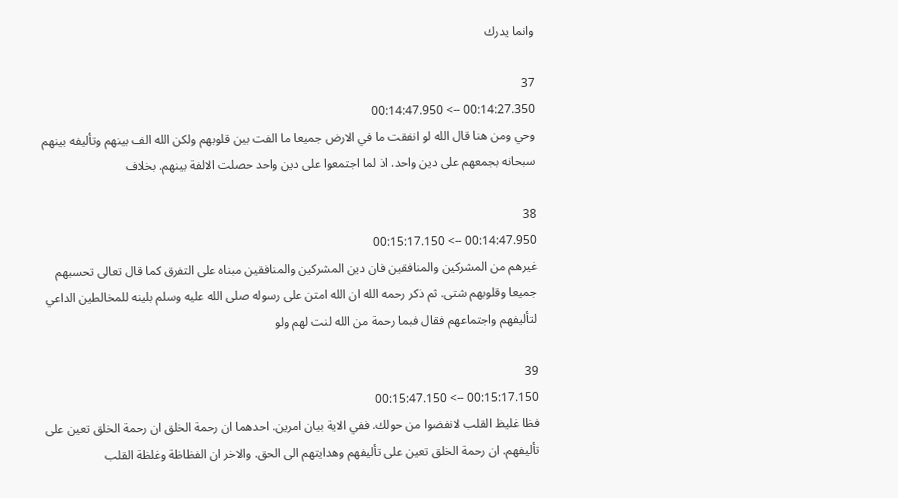وانما يدرك

37
00:14:27.350 --> 00:14:47.950
وحي ومن هنا قال الله لو انفقت ما في الارض جميعا ما الفت بين قلوبهم ولكن الله الف بينهم وتأليفه بينهم سبحانه بجمعهم على دين واحد. اذ لما اجتمعوا على دين واحد حصلت الالفة بينهم. بخلاف

38
00:14:47.950 --> 00:15:17.150
غيرهم من المشركين والمنافقين فان دين المشركين والمنافقين مبناه على التفرق كما قال تعالى تحسبهم جميعا وقلوبهم شتى. ثم ذكر رحمه الله ان الله امتن على رسوله صلى الله عليه وسلم بلينه للمخالطين الداعي لتأليفهم واجتماعهم فقال فبما رحمة من الله لنت لهم ولو

39
00:15:17.150 --> 00:15:47.150
فظا غليظ القلب لانفضوا من حولك. ففي الاية بيان امرين. احدهما ان رحمة الخلق ان رحمة الخلق تعين على تأليفهم. ان رحمة الخلق تعين على تأليفهم وهدايتهم الى الحق. والاخر ان الفظاظة وغلظة القلب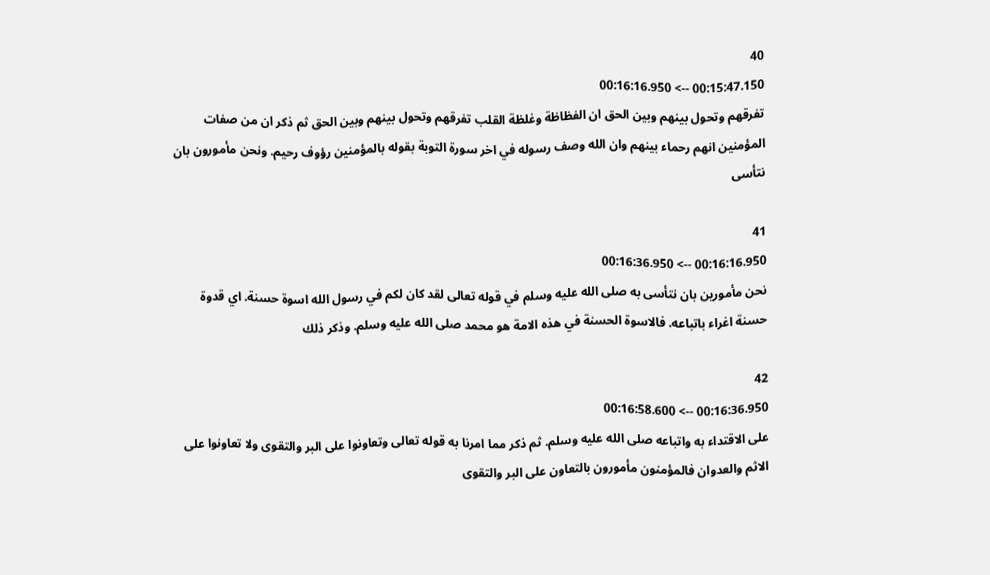40
00:15:47.150 --> 00:16:16.950
تفرقهم وتحول بينهم وبين الحق ان الفظاظة وغلظة القلب تفرقهم وتحول بينهم وبين الحق ثم ذكر ان من صفات المؤمنين انهم رحماء بينهم وان الله وصف رسوله في اخر سورة التوبة بقوله بالمؤمنين رؤوف رحيم. ونحن مأمورون بان نتأسى

41
00:16:16.950 --> 00:16:36.950
نحن مأمورين بان نتأسى به صلى الله عليه وسلم في قوله تعالى لقد كان لكم في رسول الله اسوة حسنة. اي قدوة حسنة اغراء باتباعه. فالاسوة الحسنة في هذه الامة هو محمد صلى الله عليه وسلم. وذكر ذلك

42
00:16:36.950 --> 00:16:58.600
على الاقتداء به واتباعه صلى الله عليه وسلم. ثم ذكر مما امرنا به قوله تعالى وتعاونوا على البر والتقوى ولا تعاونوا على الاثم والعدوان فالمؤمنون مأمورون بالتعاون على البر والتقوى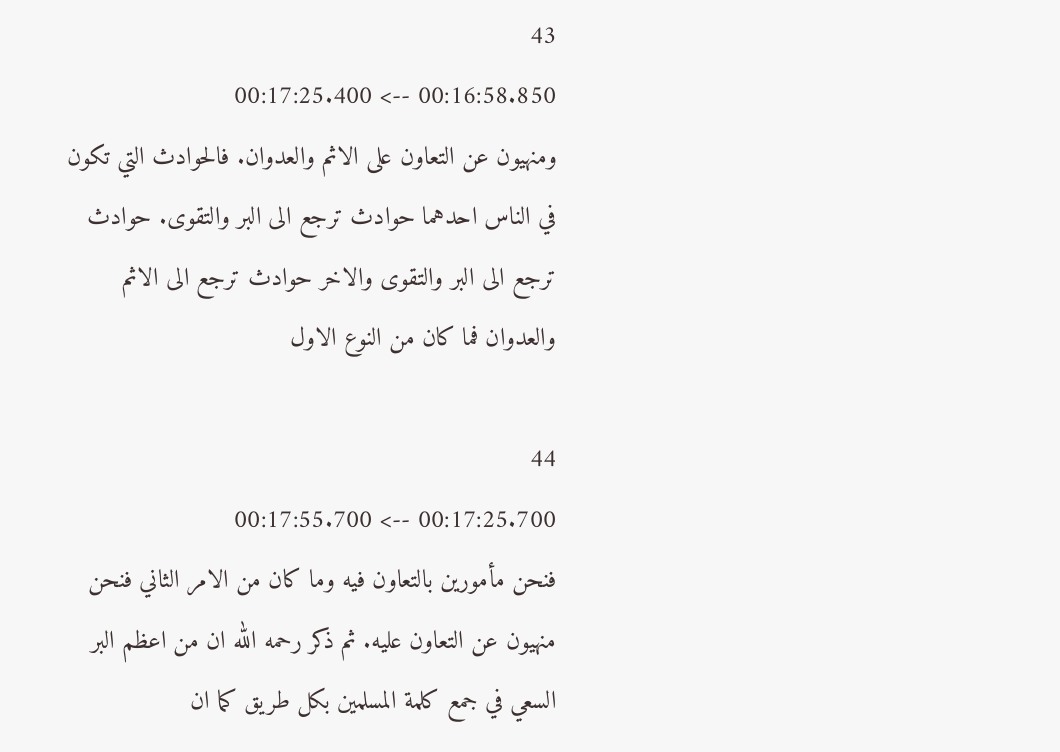43
00:16:58.850 --> 00:17:25.400
ومنهيون عن التعاون على الاثم والعدوان. فالحوادث التي تكون في الناس احدهما حوادث ترجع الى البر والتقوى. حوادث ترجع الى البر والتقوى والاخر حوادث ترجع الى الاثم والعدوان فما كان من النوع الاول

44
00:17:25.700 --> 00:17:55.700
فنحن مأمورين بالتعاون فيه وما كان من الامر الثاني فنحن منهيون عن التعاون عليه. ثم ذكر رحمه الله ان من اعظم البر السعي في جمع كلمة المسلمين بكل طريق كما ان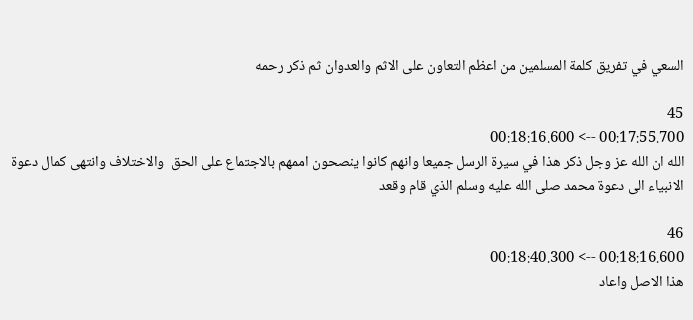السعي في تفريق كلمة المسلمين من اعظم التعاون على الاثم والعدوان ثم ذكر رحمه

45
00:17:55.700 --> 00:18:16.600
الله ان الله عز وجل ذكر هذا في سيرة الرسل جميعا وانهم كانوا ينصحون اممهم بالاجتماع على الحق  والاختلاف وانتهى كمال دعوة الانبياء الى دعوة محمد صلى الله عليه وسلم الذي قام وقعد

46
00:18:16.600 --> 00:18:40.300
هذا الاصل واعاد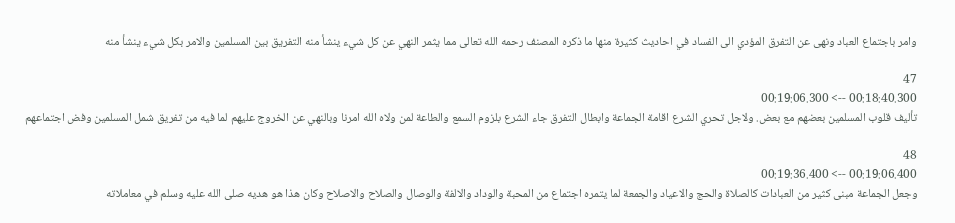وامر باجتماع العباد ونهى عن التفرق المؤدي الى الفساد في احاديث كثيرة منها ما ذكره المصنف رحمه الله تعالى مما يثمر النهي عن كل شيء ينشأ منه التفريق بين المسلمين والامر بكل شيء ينشأ منه

47
00:18:40.300 --> 00:19:06.300
تأليف قلوب المسلمين بعضهم مع بعض. ولاجل تحري الشرع اقامة الجماعة وابطال التفرق جاء الشرع بلزوم السمع والطاعة لمن ولاه الله امرنا وبالنهي عن الخروج عليهم لما فيه من تفريق شمل المسلمين وفض اجتماعهم

48
00:19:06.400 --> 00:19:36.400
وجعل الجماعة مبنى كثير من العبادات كالصلاة والحج والاعياد والجمعة لما يتمره اجتماع من المحبة والوداد والالفة والوصال والصلاح والاصلاح وكان هذا هو هديه صلى الله عليه وسلم في معاملاته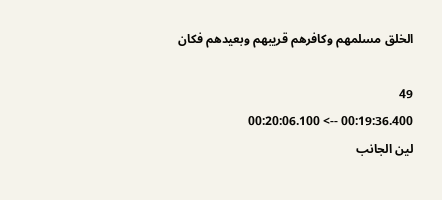الخلق مسلمهم وكافرهم قريبهم وبعيدهم فكان

49
00:19:36.400 --> 00:20:06.100
لين الجانب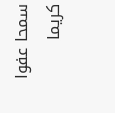سمحا عفوا كريما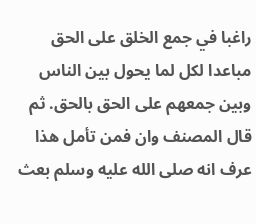راغبا في جمع الخلق على الحق مباعدا لكل لما يحول بين الناس وبين جمعهم على الحق بالحق. ثم قال المصنف وان فمن تأمل هذا عرف انه صلى الله عليه وسلم بعث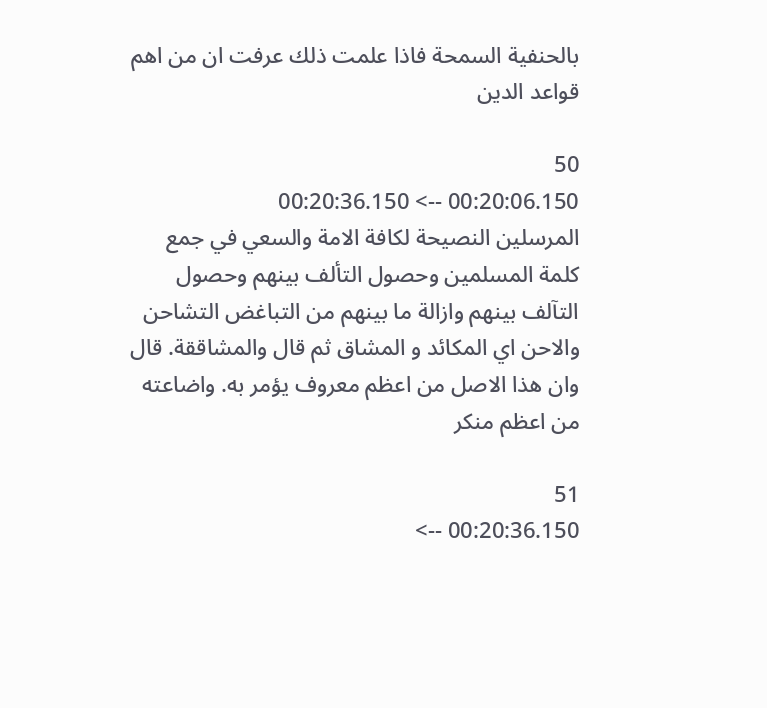بالحنفية السمحة فاذا علمت ذلك عرفت ان من اهم قواعد الدين

50
00:20:06.150 --> 00:20:36.150
المرسلين النصيحة لكافة الامة والسعي في جمع كلمة المسلمين وحصول التألف بينهم وحصول التآلف بينهم وازالة ما بينهم من التباغض التشاحن والاحن اي المكائد و المشاق ثم قال والمشاققة. قال وان هذا الاصل من اعظم معروف يؤمر به. واضاعته من اعظم منكر

51
00:20:36.150 -->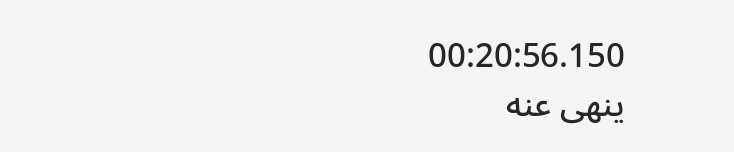00:20:56.150
ينهى عنه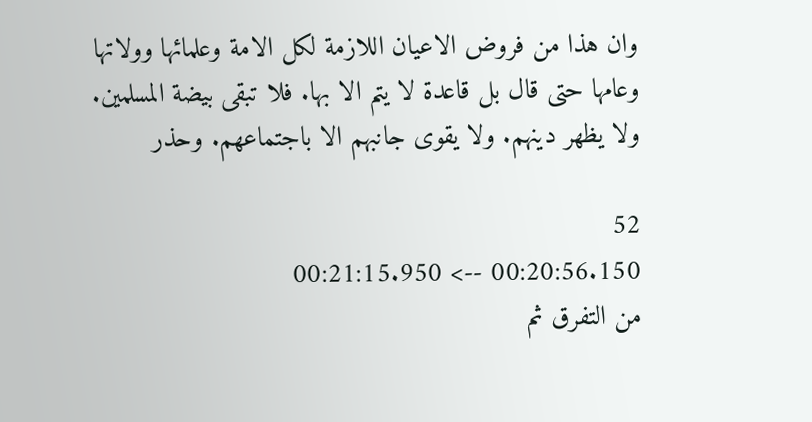وان هذا من فروض الاعيان اللازمة لكل الامة وعلمائها وولاتها وعامها حتى قال بل قاعدة لا يتم الا بها. فلا تبقى بيضة المسلمين. ولا يظهر دينهم. ولا يقوى جانبهم الا باجتماعهم. وحذر

52
00:20:56.150 --> 00:21:15.950
من التفرق ثم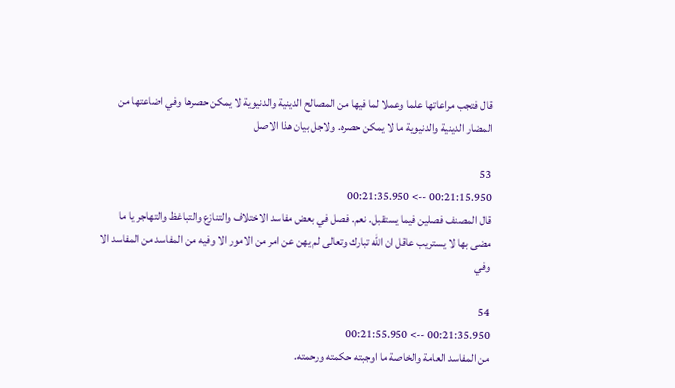قال فتجب مراعاتها علما وعملا لما فيها من المصالح الدينية والدنيوية لا يمكن حصرها وفي اضاعتها من المضار الدينية والدنيوية ما لا يمكن حصره. ولاجل بيان هذا الاصل

53
00:21:15.950 --> 00:21:35.950
قال المصنف فصلين فيما يستقبل. نعم. فصل في بعض مفاسد الاختلاف والتنازع والتباغظ والتهاجر يا ما مضى بها لا يستريب عاقل ان الله تبارك وتعالى لم يهن عن امر من الامور الا وفيه من المفاسد من المفاسد الا وفي

54
00:21:35.950 --> 00:21:55.950
من المفاسد العامة والخاصة ما اوجبته حكمته ورحمته.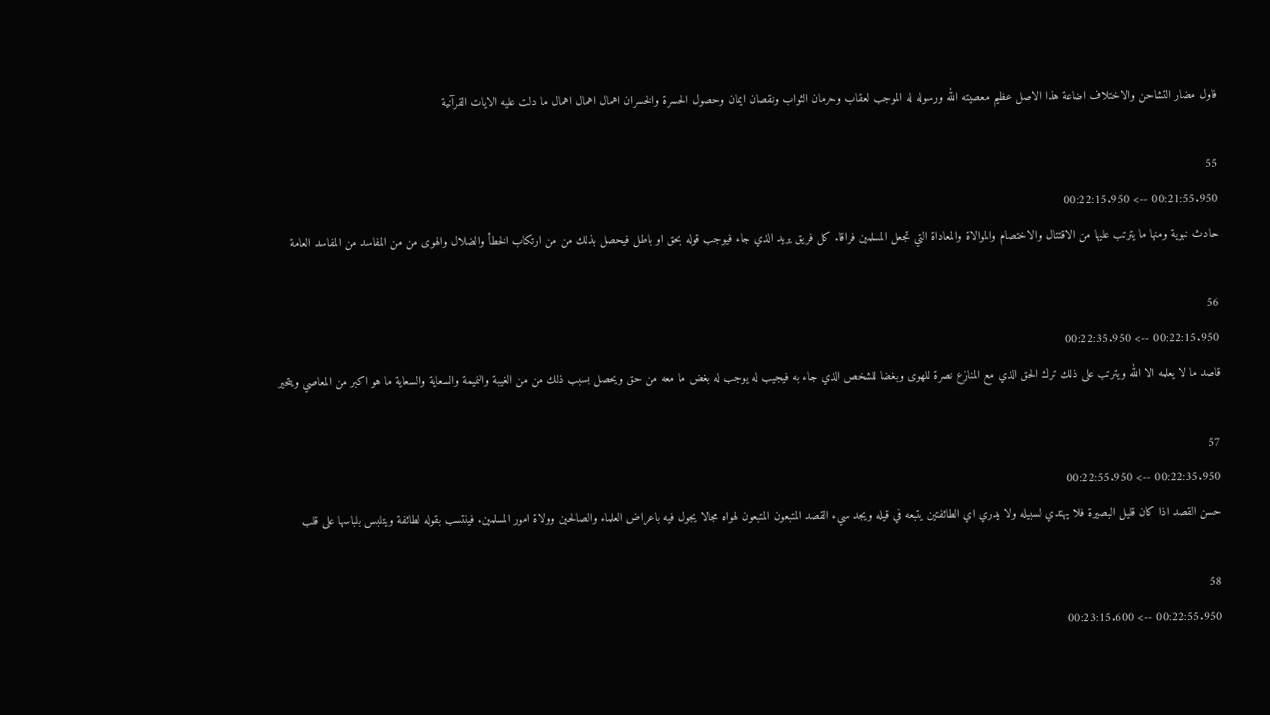فاول مضار التشاحن والاختلاف اضاعة هذا الاصل عظيم معصيته الله ورسوله له الموجب لعقاب وحرمان الثواب ونقصان ايمان وحصول الحسرة والخسران اهمال اهمال اهمال ما دلت عليه الايات القرآنية

55
00:21:55.950 --> 00:22:15.950
حادث نبوية ومنها ما يترتب عليها من الاقتتال والاختصام والموالاة والمعاداة التي تجعل المسلمين فراقا. كل فريق يريد الذي جاء فيوجب قوله بحق او باطل فيحصل بذلك من من ارتكاب الخطأ والضلال والهوى من من المفاسد من المفاسد العامة

56
00:22:15.950 --> 00:22:35.950
قاصد ما لا يعلمه الا الله ويترتب على ذلك ترك الحق الذي مع المنازع نصرة للهوى وبغضا للشخص الذي جاء به فيجيب له يوجب له بغض ما معه من حق ويحصل بسبب ذلك من من الغيبة والنميمة والسعاية والسعاية ما هو اكبر من المعاصي ويتحير

57
00:22:35.950 --> 00:22:55.950
حسن القصد اذا كان قليل البصيرة فلا يهتدي لسبيله ولا يدري اي الطائفتين يتبعه في قيله ويجد سيء القصد المتبعون المتبعون لهواه مجالا يجول فيه باعراض العلماء والصالحين وولاة امور المسلمين. فينتسب بقوله لطائفة ويتلبس بلباسها على قلب

58
00:22:55.950 --> 00:23:15.600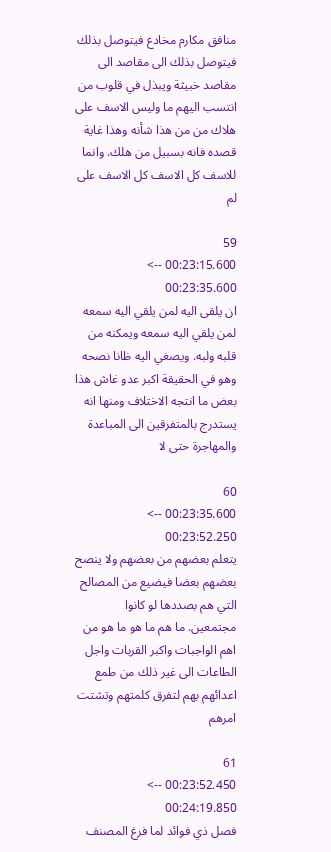منافق مكارم مخادع فيتوصل بذلك فيتوصل بذلك الى مقاصد الى مقاصد خبيثة ويبذل في قلوب من انتسب اليهم ما وليس الاسف على هلاك من من هذا شأنه وهذا غاية قصده فانه بسبيل من هلك. وانما للاسف كل الاسف كل الاسف على لم

59
00:23:15.600 --> 00:23:35.600
ان يلقى اليه لمن يلقي اليه سمعه لمن يلقي اليه سمعه ويمكنه من قلبه ولبه. ويصغي اليه ظانا نصحه وهو في الحقيقة اكبر عدو غاش هذا بعض ما انتجه الاختلاف ومنها انه يستدرج بالمتفرقين الى المباعدة والمهاجرة حتى لا

60
00:23:35.600 --> 00:23:52.250
يتعلم بعضهم من بعضهم ولا ينصح بعضهم بعضا فيضيع من المصالح التي هم بصددها لو كانوا مجتمعين. ما هم ما هو ما هو من اهم الواجبات واكبر القربات واجل الطاعات الى غير ذلك من طمع اعدائهم بهم لتفرق كلمتهم وتشتت امرهم

61
00:23:52.450 --> 00:24:19.850
فصل ذي فوائد لما فرغ المصنف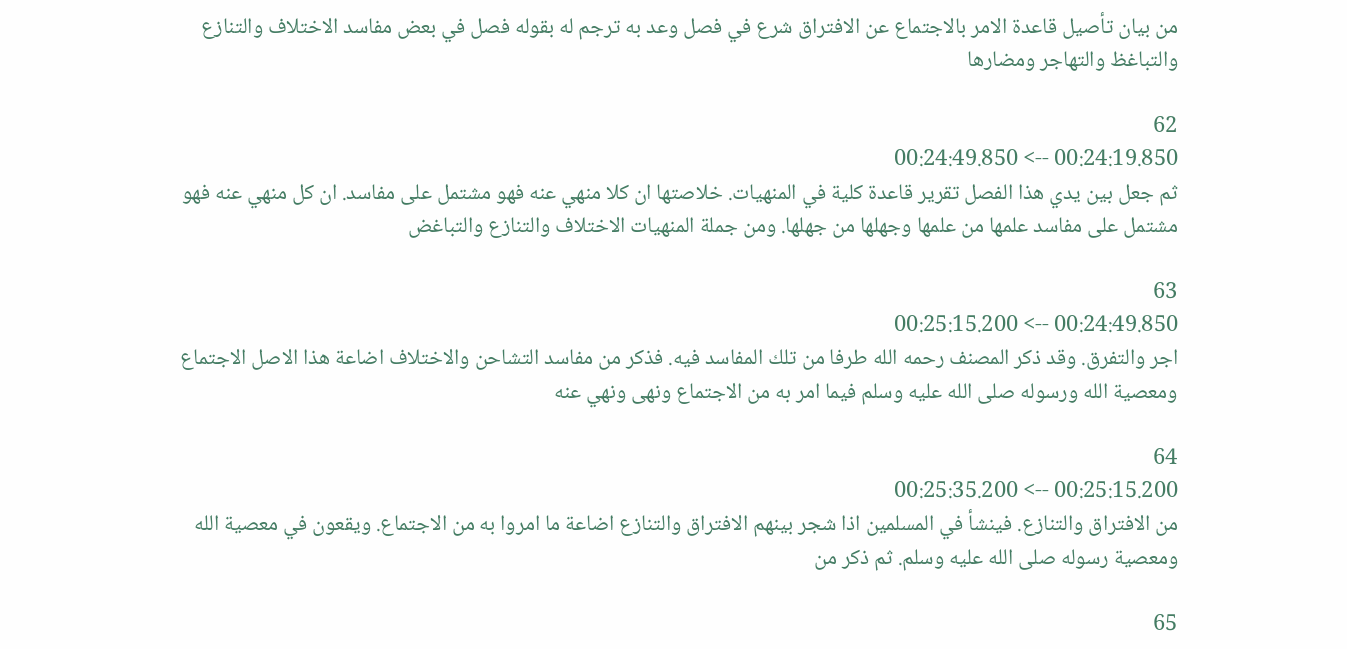من بيان تأصيل قاعدة الامر بالاجتماع عن الافتراق شرع في فصل وعد به ترجم له بقوله فصل في بعض مفاسد الاختلاف والتنازع والتباغظ والتهاجر ومضارها

62
00:24:19.850 --> 00:24:49.850
ثم جعل بين يدي هذا الفصل تقرير قاعدة كلية في المنهيات. خلاصتها ان كلا منهي عنه فهو مشتمل على مفاسد. ان كل منهي عنه فهو مشتمل على مفاسد علمها من علمها وجهلها من جهلها. ومن جملة المنهيات الاختلاف والتنازع والتباغض

63
00:24:49.850 --> 00:25:15.200
اجر والتفرق. وقد ذكر المصنف رحمه الله طرفا من تلك المفاسد فيه. فذكر من مفاسد التشاحن والاختلاف اضاعة هذا الاصل الاجتماع ومعصية الله ورسوله صلى الله عليه وسلم فيما امر به من الاجتماع ونهى ونهي عنه

64
00:25:15.200 --> 00:25:35.200
من الافتراق والتنازع. فينشأ في المسلمين اذا شجر بينهم الافتراق والتنازع اضاعة ما امروا به من الاجتماع. ويقعون في معصية الله ومعصية رسوله صلى الله عليه وسلم. ثم ذكر من

65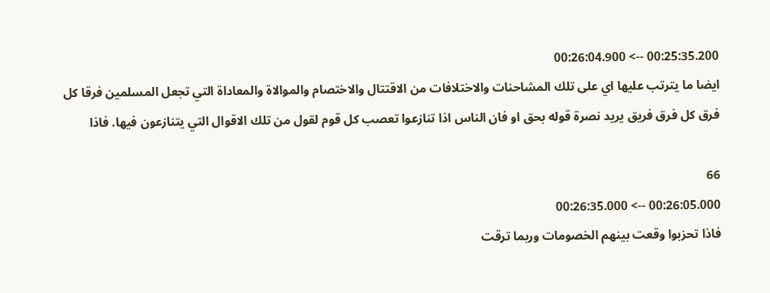00:25:35.200 --> 00:26:04.900
ايضا ما يترتب عليها اي على تلك المشاحنات والاختلافات من الاقتتال والاختصام والموالاة والمعاداة التي تجعل المسلمين فرقا كل فرق كل فرق فريق يريد نصرة قوله بحق او فان الناس اذا تنازعوا تعصب كل قوم لقول من تلك الاقوال التي يتنازعون فيها. فاذا

66
00:26:05.000 --> 00:26:35.000
فاذا تحزبوا وقعت بينهم الخصومات وربما ترقت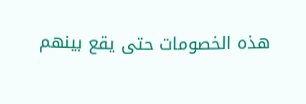هذه الخصومات حتى يقع بينهم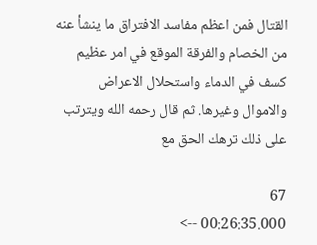القتال فمن اعظم مفاسد الافتراق ما ينشأ عنه من الخصام والفرقة الموقع في امر عظيم كسف في الدماء واستحلال الاعراض والاموال وغيرها. ثم قال رحمه الله ويترتب على ذلك ترهك الحق مع

67
00:26:35.000 -->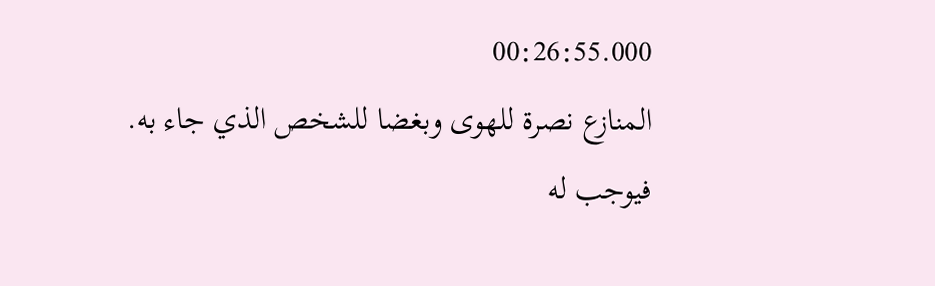00:26:55.000
المنازع نصرة للهوى وبغضا للشخص الذي جاء به. فيوجب له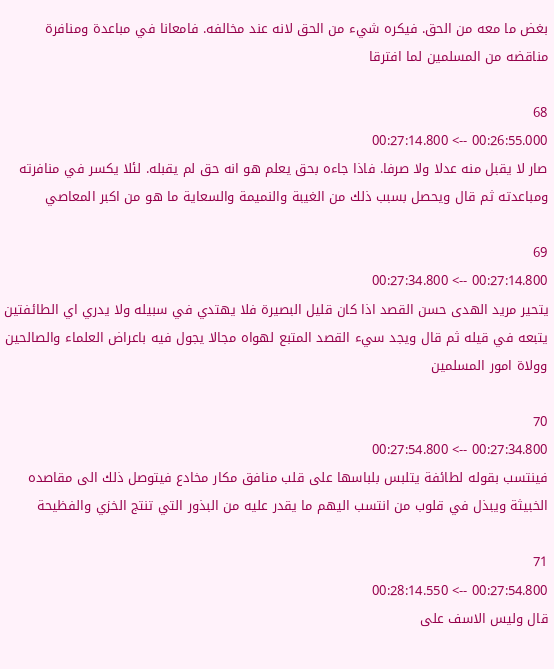بغض ما معه من الحق. فيكره شيء من الحق لانه عند مخالفه. فامعانا في مباعدة ومنافرة مناقضه من المسلمين لما افترقا

68
00:26:55.000 --> 00:27:14.800
صار لا يقبل منه عدلا ولا صرفا. فاذا جاءه بحق يعلم هو انه حق لم يقبله. لئلا يكسر في منافرته ومباعدته ثم قال ويحصل بسبب ذلك من الغيبة والنميمة والسعاية ما هو من اكبر المعاصي

69
00:27:14.800 --> 00:27:34.800
يتحير مريد الهدى حسن القصد اذا كان قليل البصيرة فلا يهتدي في سبيله ولا يدري اي الطائفتين يتبعه في قيله ثم قال ويجد سيء القصد المتبع لهواه مجالا يجول فيه باعراض العلماء والصالحين وولاة امور المسلمين

70
00:27:34.800 --> 00:27:54.800
فينتسب بقوله لطائفة يتلبس بلباسها على قلب منافق مكار مخادع فيتوصل ذلك الى مقاصده الخبيثة ويبذل في قلوب من انتسب اليهم ما يقدر عليه من البذور التي تنتج الخزي والفظيحة

71
00:27:54.800 --> 00:28:14.550
قال وليس الاسف على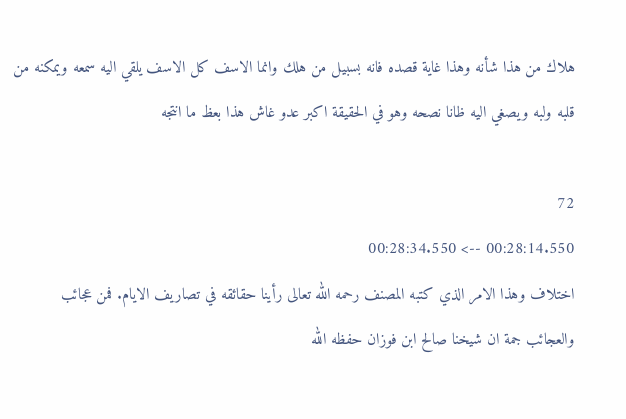هلاك من هذا شأنه وهذا غاية قصده فانه بسبيل من هلك وانما الاسف كل الاسف يلقي اليه سمعه ويمكنه من قلبه ولبه ويصغي اليه ظانا نصحه وهو في الحقيقة اكبر عدو غاش هذا بعظ ما انتجه

72
00:28:14.550 --> 00:28:34.550
اختلاف وهذا الامر الذي كتبه المصنف رحمه الله تعالى رأينا حقائقه في تصاريف الايام. فمن عجائب والعجائب جمة ان شيخنا صالح ابن فوزان حفظه الله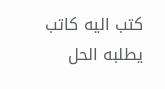كتب اليه كاتب يطلبه الحل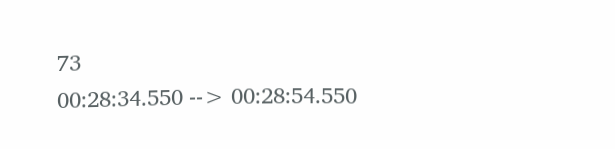73
00:28:34.550 --> 00:28:54.550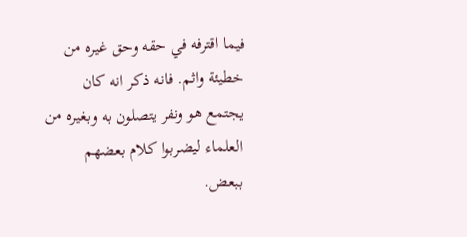فيما اقترفه في حقه وحق غيره من خطيئة واثم. فانه ذكر انه كان يجتمع هو ونفر يتصلون به وبغيره من العلماء ليضربوا كلام بعضهم ببعض.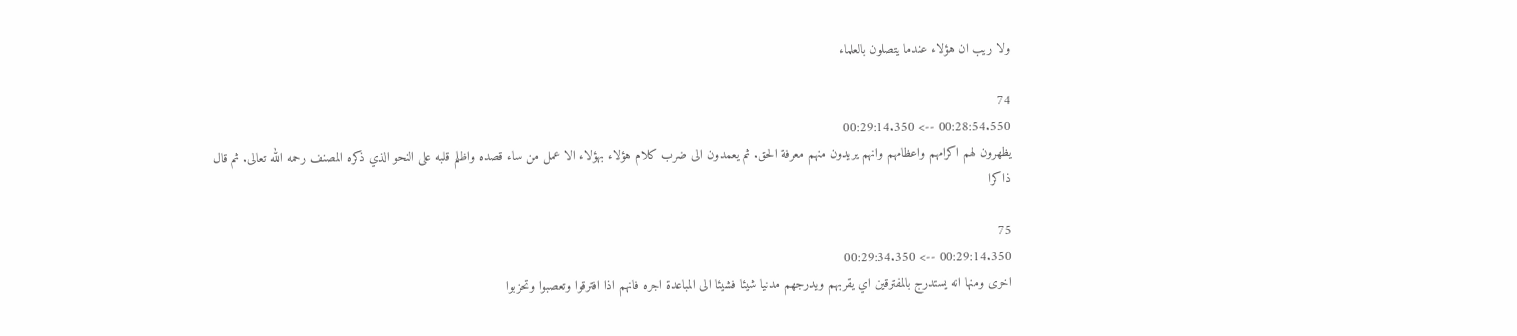ولا ريب ان هؤلاء عندما يتصلون بالعلماء

74
00:28:54.550 --> 00:29:14.350
يظهرون لهم اكرامهم واعظامهم وانهم يريدون منهم معرفة الحق. ثم يعمدون الى ضرب كلام هؤلاء بهؤلاء الا عمل من ساء قصده واظلم قلبه على النحو الذي ذكره المصنف رحمه الله تعالى. ثم قال ذاكرا

75
00:29:14.350 --> 00:29:34.350
اخرى ومنها انه يستدرج بالمفترقين اي يقربهم ويدرجهم مدنيا شيئا فشيئا الى المباعدة اجره فانهم اذا افترقوا وتعصبوا وتحزبوا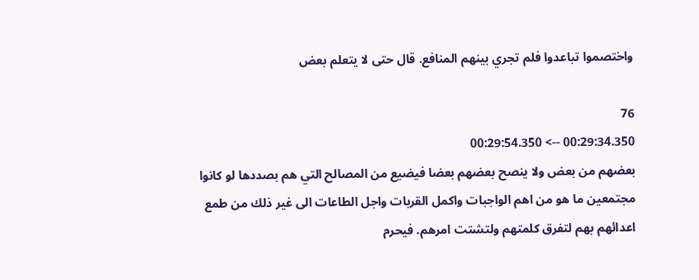واختصموا تباعدوا فلم تجري بينهم المنافع. قال حتى لا يتعلم بعض

76
00:29:34.350 --> 00:29:54.350
بعضهم من بعض ولا ينصح بعضهم بعضا فيضيع من المصالح التي هم بصددها لو كانوا مجتمعين ما هو من اهم الواجبات واكمل القربات واجل الطاعات الى غير ذلك من طمع اعدائهم بهم لتفرق كلمتهم ولتشتت امرهم. فيحرم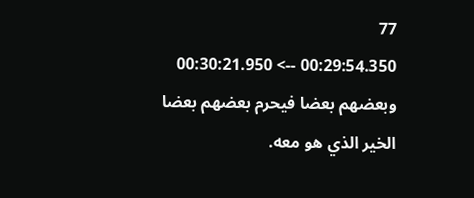77
00:29:54.350 --> 00:30:21.950
وبعضهم بعضا فيحرم بعضهم بعضا الخير الذي هو معه.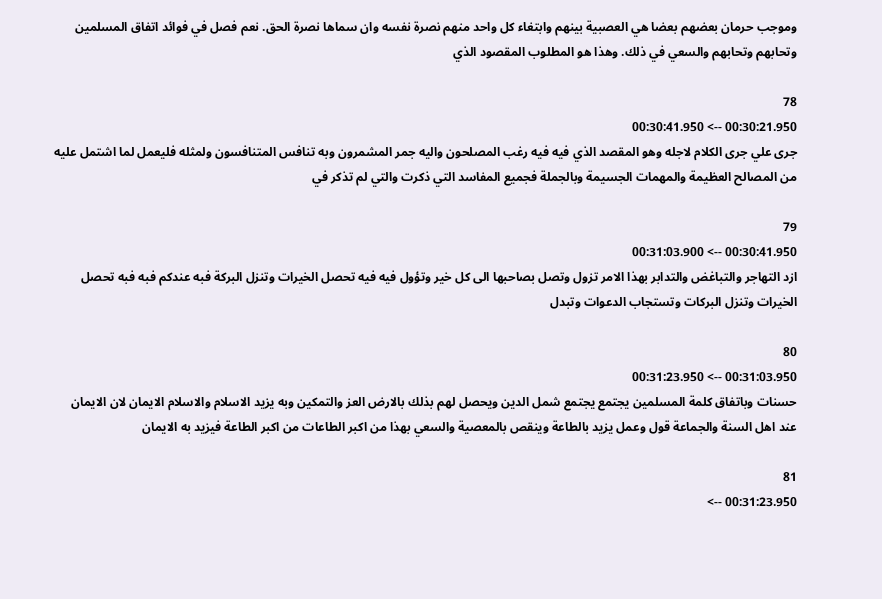وموجب حرمان بعضهم بعضا هي العصبية بينهم وابتغاء كل واحد منهم نصرة نفسه وان سماها نصرة الحق. نعم فصل في فوائد اتفاق المسلمين وتحابهم وتحابهم والسعي في ذلك. وهذا هو المطلوب المقصود الذي

78
00:30:21.950 --> 00:30:41.950
جرى علي جرى الكلام لاجله وهو المقصد الذي فيه فيه رغب المصلحون واليه جمر المشمرون وبه تنافس المتنافسون ولمثله فليعمل لما اشتمل عليه من المصالح العظيمة والمهمات الجسيمة وبالجملة فجميع المفاسد التي ذكرت والتي لم تذكر في

79
00:30:41.950 --> 00:31:03.900
ازد التهاجر والتباغض والتدابر بهذا الامر تزول وتصل بصاحبها الى كل خير وتؤول فيه فيه تحصل الخيرات وتنزل البركة فبه عندكم فبه فبه تحصل الخيرات وتنزل البركات وتستجاب الدعوات وتبدل

80
00:31:03.950 --> 00:31:23.950
حسنات وباتفاق كلمة المسلمين يجتمع يجتمع شمل الدين ويحصل لهم بذلك بالارض العز والتمكين وبه يزيد الاسلام والاسلام الايمان لان الايمان عند اهل السنة والجماعة قول وعمل يزيد بالطاعة وينقص بالمعصية والسعي بهذا من اكبر الطاعات من اكبر الطاعة فيزيد به الايمان

81
00:31:23.950 -->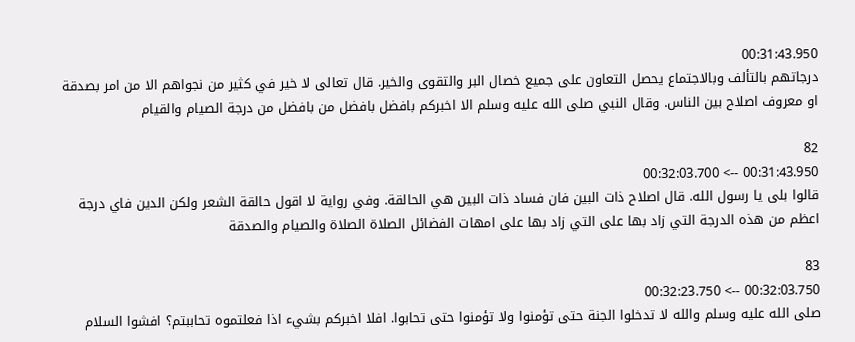00:31:43.950
درجاتهم بالتألف وبالاجتماع يحصل التعاون على جميع خصال البر والتقوى والخير. قال تعالى لا خير في كثير من نجواهم الا من امر بصدقة او معروف اصلاح بين الناس. وقال النبي صلى الله عليه وسلم الا اخبركم بافضل بافضل من بافضل من درجة الصيام والقيام

82
00:31:43.950 --> 00:32:03.700
قالوا بلى يا رسول الله. قال اصلاح ذات البين فان فساد ذات البين هي الحالقة. وفي رواية لا اقول حالقة الشعر ولكن الدين فاي درجة اعظم من هذه الدرجة التي زاد بها على التي زاد بها على امهات الفضائل الصلاة الصلاة والصيام والصدقة

83
00:32:03.750 --> 00:32:23.750
صلى الله عليه وسلم والله لا تدخلوا الجنة حتى تؤمنوا ولا تؤمنوا حتى تحابوا. افلا اخبركم بشيء اذا فعلتموه تحاببتم؟ افشوا السلام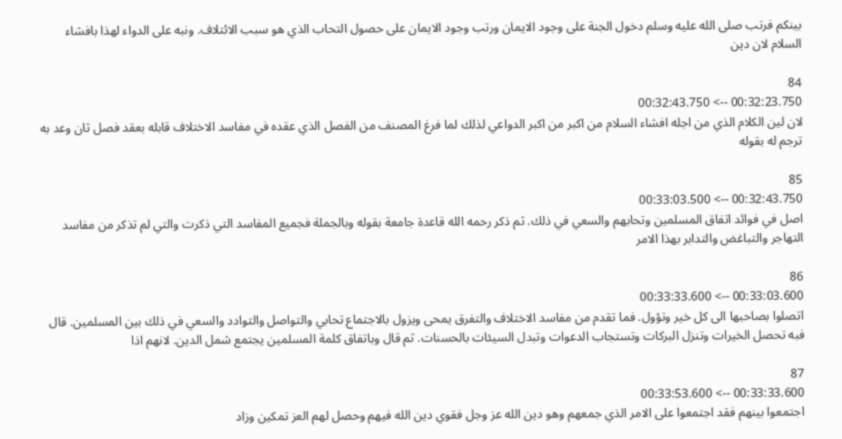بينكم فرتب صلى الله عليه وسلم دخول الجنة على وجود الايمان ورتب وجود الايمان على حصول التحاب الذي هو سبب الائتلاف. ونبه على الدواء لهذا بافشاء السلام لان دين

84
00:32:23.750 --> 00:32:43.750
لان لين الكلام الذي من اجله افشاء السلام من اكبر من اكبر الدواعي لذلك لما فرغ المصنف من الفصل الذي عقده في مفاسد الاختلاف قابله بعقد فصل ثان وعد به ترجم له بقوله

85
00:32:43.750 --> 00:33:03.500
اصل في فوائد اتفاق المسلمين وتحابهم والسعي في ذلك. ثم ذكر رحمه الله قاعدة جامعة بقوله وبالجملة فجميع المفاسد التي ذكرت والتي لم تذكر من مفاسد التهاجر والتباغض والتدابر بهذا الامر

86
00:33:03.600 --> 00:33:33.600
اتصلوا بصاحبها الى كل خير وتؤول. فما تقدم من مفاسد الاختلاف والتفرق يمحى ويزول بالاجتماع تحابي والتواصل والتوادد والسعي في ذلك بين المسلمين. قال فبه تحصل الخيرات وتنزل البركات وتستجاب الدعوات وتبدل السيئات بالحسنات. ثم قال وباتفاق كلمة المسلمين يجتمع شمل الدين. لانهم اذا

87
00:33:33.600 --> 00:33:53.600
اجتمعوا بينهم فقد اجتمعوا على الامر الذي جمعهم وهو دين الله عز وجل فقوي دين الله فيهم وحصل لهم العز تمكين وزاد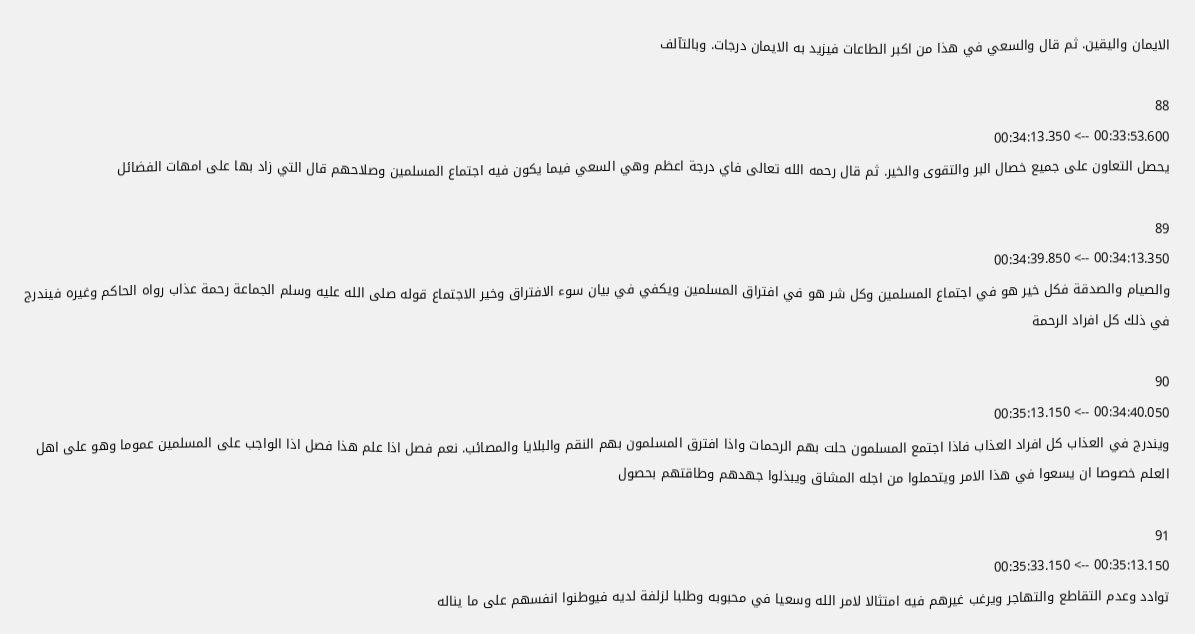الايمان واليقين. ثم قال والسعي في هذا من اكبر الطاعات فيزيد به الايمان درجات. وبالتآلف

88
00:33:53.600 --> 00:34:13.350
يحصل التعاون على جميع خصال البر والتقوى والخير. ثم قال رحمه الله تعالى فاي درجة اعظم وهي السعي فيما يكون فيه اجتماع المسلمين وصلاحهم قال التي زاد بها على امهات الفضائل

89
00:34:13.350 --> 00:34:39.850
والصيام والصدقة فكل خير هو في اجتماع المسلمين وكل شر هو في افتراق المسلمين ويكفي في بيان سوء الافتراق وخير الاجتماع قوله صلى الله عليه وسلم الجماعة رحمة عذاب رواه الحاكم وغيره فيندرج في ذلك كل افراد الرحمة

90
00:34:40.050 --> 00:35:13.150
ويندرج في العذاب كل افراد العذاب فاذا اجتمع المسلمون حلت بهم الرحمات واذا افترق المسلمون بهم النقم والبلايا والمصائب. نعم فصل اذا علم هذا فصل اذا الواجب على المسلمين عموما وهو على اهل العلم خصوصا ان يسعوا في هذا الامر ويتحملوا من اجله المشاق ويبذلوا جهدهم وطاقتهم بحصول

91
00:35:13.150 --> 00:35:33.150
توادد وعدم التقاطع والتهاجر ويرغب غيرهم فيه امتثالا لامر الله وسعيا في محبوبه وطلبا لزلفة لديه فيوطنوا انفسهم على ما يناله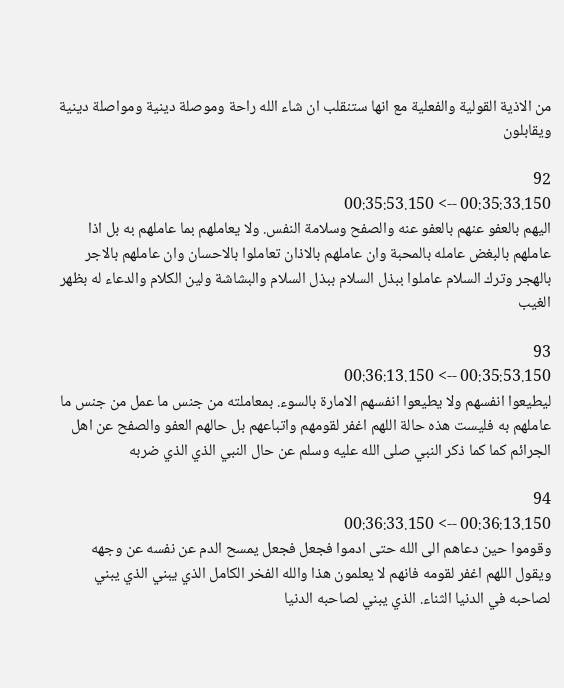من الاذية القولية والفعلية مع انها ستنقلب ان شاء الله راحة وموصلة دينية ومواصلة دينية ويقابلون

92
00:35:33.150 --> 00:35:53.150
اليهم بالعفو عنهم بالعفو عنه والصفح وسلامة النفس. ولا يعاملهم بما عاملهم به بل اذا عاملهم بالبغض عامله بالمحبة وان عاملهم بالاذان تعاملوا بالاحسان وان عاملهم بالاجر بالهجر وترك السلام عاملوا ببذل السلام ببذل السلام والبشاشة ولين الكلام والدعاء له بظهر الغيب

93
00:35:53.150 --> 00:36:13.150
ليطيعوا انفسهم ولا يطيعوا انفسهم الامارة بالسوء. بمعاملته من جنس ما عمل من جنس ما عاملهم به فليست هذه حالة اللهم اغفر لقومهم واتباعهم بل حالهم العفو والصفح عن اهل الجرائم كما كما ذكر النبي صلى الله عليه وسلم عن حال النبي الذي الذي ضربه

94
00:36:13.150 --> 00:36:33.150
وقوموا حين دعاهم الى الله حتى ادموا فجعل فجعل يمسح الدم عن نفسه عن وجهه ويقول اللهم اغفر لقومه فانهم لا يعلمون هذا والله الفخر الكامل الذي يبني الذي يبني لصاحبه في الدنيا الثناء. الذي يبني لصاحبه الدنيا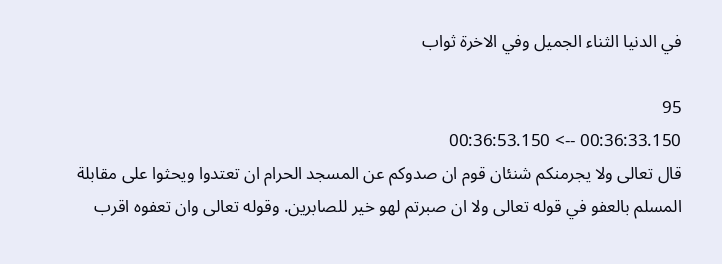في الدنيا الثناء الجميل وفي الاخرة ثواب

95
00:36:33.150 --> 00:36:53.150
قال تعالى ولا يجرمنكم شنئان قوم ان صدوكم عن المسجد الحرام ان تعتدوا ويحثوا على مقابلة المسلم بالعفو في قوله تعالى ولا ان صبرتم لهو خير للصابرين. وقوله تعالى وان تعفوه اقرب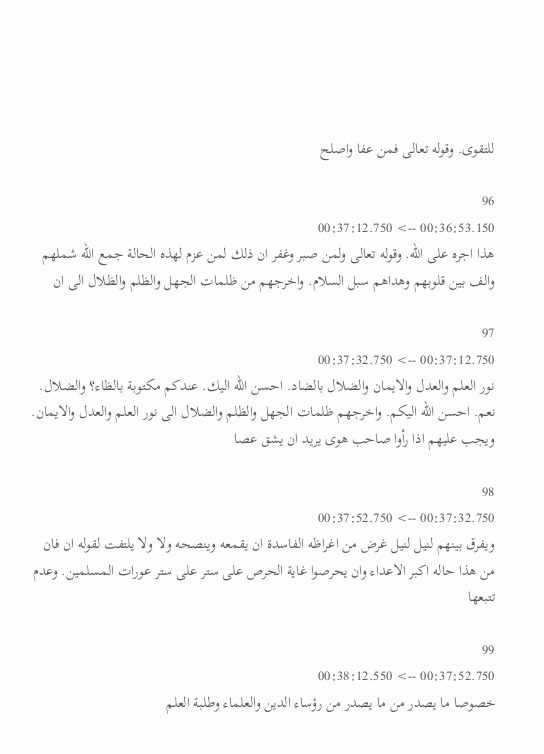للتقوى. وقوله تعالى فمن عفا واصلح

96
00:36:53.150 --> 00:37:12.750
هذا اجره على الله. وقوله تعالى ولمن صبر وغفر ان ذلك لمن عزم لهذه الحالة جمع الله شملهم والف بين قلوبهم وهداهم سبل السلام. واخرجهم من ظلمات الجهل والظلم والظلال الى ان

97
00:37:12.750 --> 00:37:32.750
نور العلم والعدل والايمان والضلال بالضاد. احسن الله اليك. عندكم مكتوبة بالظاء؟ والضلال. نعم. احسن الله اليكم. واخرجهم ظلمات الجهل والظلم والضلال الى نور العلم والعدل والايمان. ويجب عليهم اذا رأوا صاحب هوى يريد ان يشق عصا

98
00:37:32.750 --> 00:37:52.750
ويفرق بينهم لنيل لنيل غرض من اغراظه الفاسدة ان يقمعه وينصحه ولا ولا يلتفت لقوله ان فان من هذا حاله اكبر الاعداء وان يحرصوا غاية الحرص على ستر على ستر عورات المسلمين. وعدم تتبعها

99
00:37:52.750 --> 00:38:12.550
خصوصا ما يصدر من ما يصدر من رؤساء الدين والعلماء وطلبة العلم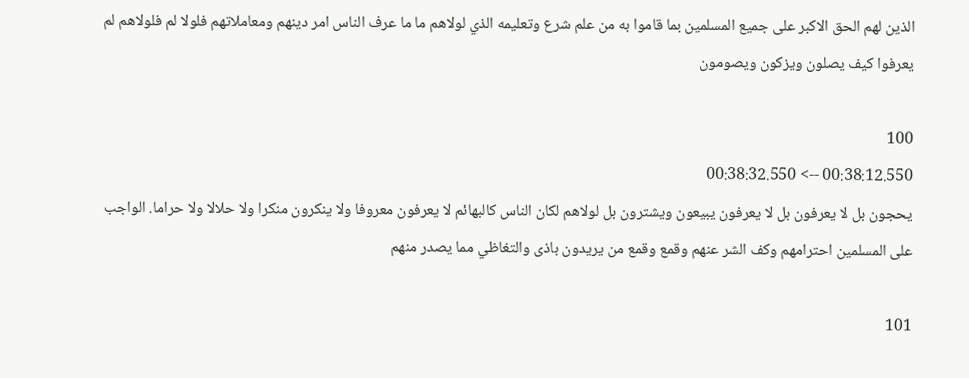الذين لهم الحق الاكبر على جميع المسلمين بما قاموا به من علم شرع وتعليمه الذي لولاهم ما ما عرف الناس امر دينهم ومعاملاتهم فلولا لم فلولاهم لم يعرفوا كيف يصلون ويزكون ويصومون

100
00:38:12.550 --> 00:38:32.550
يحجون بل لا يعرفون بل لا يعرفون يبيعون ويشترون بل لولاهم لكان الناس كالبهائم لا يعرفون معروفا ولا ينكرون منكرا ولا حلالا ولا حراما. الواجب على المسلمين احترامهم وكف الشر عنهم وقمع وقمع من يريدون باذى والتغاظي مما يصدر منهم

101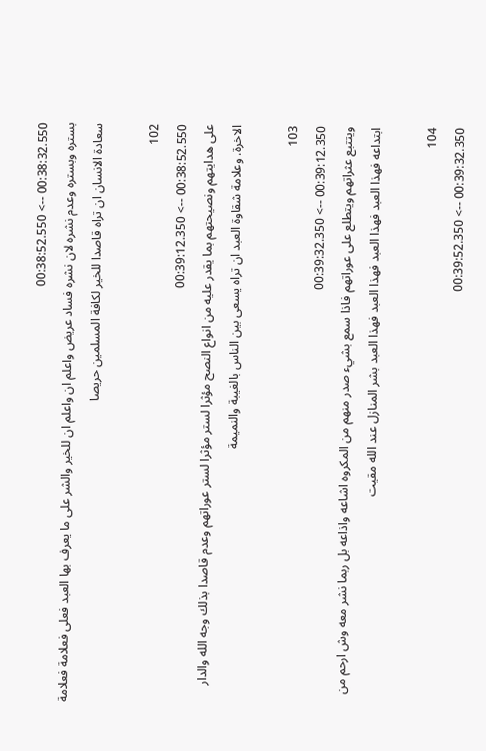00:38:32.550 --> 00:38:52.550
بستره وبستره وعدم نشره لان نشره فساد عريض واعلم ان واعلم ان للخير والشر على ما يعرف بها العبد فعلى فعلامة فعلامة سعادة الانسان ان تراه قاصدا للخير لكافة المسلمين حريصا

102
00:38:52.550 --> 00:39:12.350
على هدايتهم ونصيحتهم بما يقدر عليه من انواع النصح مؤثرا لستر مؤثرا لستر عوراتهم وعدم قاصدا بذلك وجه الله والدار الاخرة. وعلامة شقاوة العبد ان تراه يسعى بين الناس بالغيبة والنميمة

103
00:39:12.350 --> 00:39:32.350
ويتتبع عثراتهم ويتطلع على عوراتهم فاذا سمع بشيء صدر منهم من المكروه اشاعه واذاعه بل ربما نشر معه وش ارحم من ابتداعه فهذا العبد فهذا العبد فهذا العبد فهذا العبد بشر المنازل عند الله مقيت

104
00:39:32.350 --> 00:39:52.350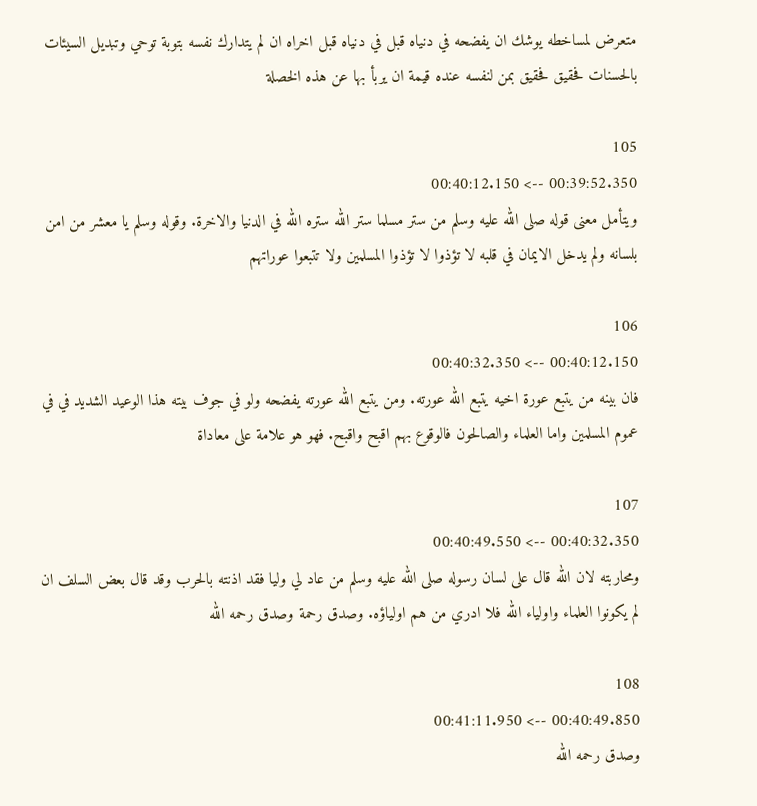متعرض لمساخطه يوشك ان يفضحه في دنياه قبل في دنياه قبل اخراه ان لم يتدارك نفسه بتوبة توحي وتبديل السيئات بالحسنات فحقيق فحقيق بمن لنفسه عنده قيمة ان يربأ بها عن هذه الخصلة

105
00:39:52.350 --> 00:40:12.150
ويتأمل معنى قوله صلى الله عليه وسلم من ستر مسلما ستر الله ستره الله في الدنيا والاخرة. وقوله وسلم يا معشر من امن بلسانه ولم يدخل الايمان في قلبه لا تؤذوا لا تؤذوا المسلمين ولا تتبعوا عوراتهم

106
00:40:12.150 --> 00:40:32.350
فان بينه من يتبع عورة اخيه يتبع الله عورته. ومن يتبع الله عورته يفضحه ولو في جوف بيته هذا الوعيد الشديد في في عموم المسلمين واما العلماء والصالحون فالوقوع بهم اقبح واقبح. فهو هو علامة على معاداة

107
00:40:32.350 --> 00:40:49.550
ومحاربته لان الله قال على لسان رسوله صلى الله عليه وسلم من عاد لي وليا فقد اذنته بالحرب وقد قال بعض السلف ان لم يكونوا العلماء واولياء الله فلا ادري من هم اولياؤه. وصدق رحمة وصدق رحمه الله

108
00:40:49.850 --> 00:41:11.950
وصدق رحمه الله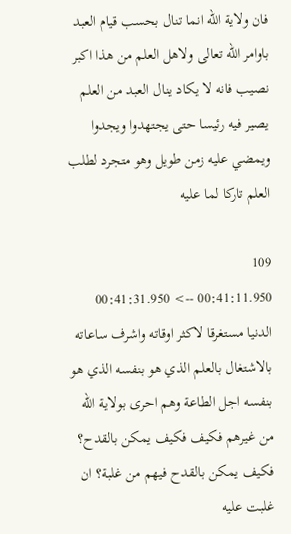فان ولاية الله انما تنال بحسب قيام العبد باوامر الله تعالى ولاهل العلم من هذا اكبر نصيب فانه لا يكاد ينال العبد من العلم يصير فيه رئيسا حتى يجتهدوا ويجدوا ويمضي عليه زمن طويل وهو متجرد لطلب العلم تاركا لما عليه

109
00:41:11.950 --> 00:41:31.950
الدنيا مستغرقا لاكثر اوقاته واشرف ساعاته بالاشتغال بالعلم الذي هو بنفسه الذي هو بنفسه اجل الطاعة وهم احرى بولاية الله من غيرهم فكيف فكيف يمكن بالقدح؟ فكيف يمكن بالقدح فيهم من غلبة؟ ان غلبت عليه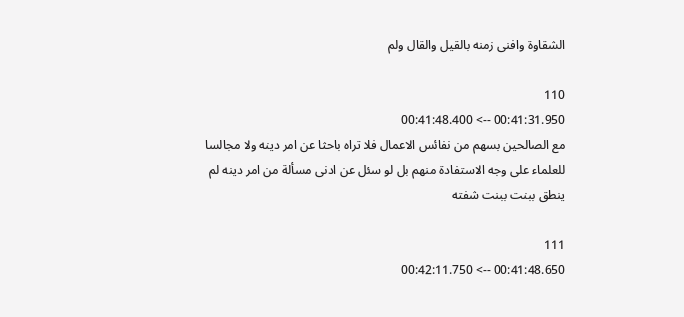الشقاوة وافنى زمنه بالقيل والقال ولم

110
00:41:31.950 --> 00:41:48.400
مع الصالحين بسهم من نفائس الاعمال فلا تراه باحثا عن امر دينه ولا مجالسا للعلماء على وجه الاستفادة منهم بل لو سئل عن ادنى مسألة من امر دينه لم ينطق ببنت ببنت شفته

111
00:41:48.650 --> 00:42:11.750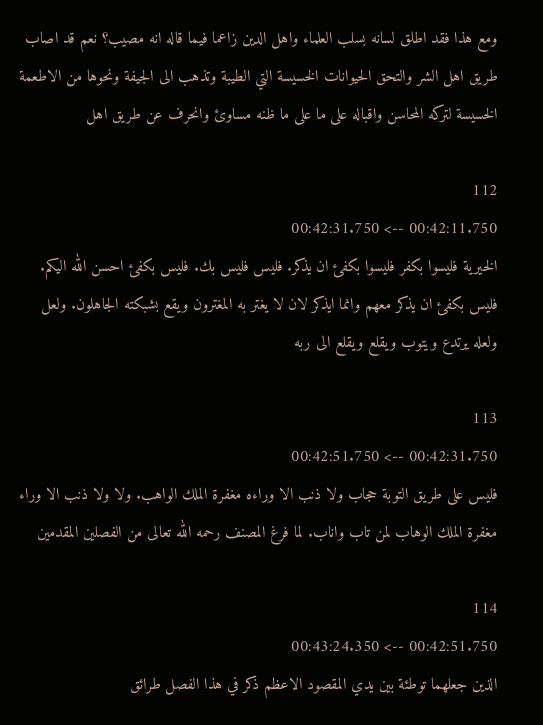ومع هذا فقد اطلق لسانه بسلب العلماء واهل الدين زاعما فيما قاله انه مصيب؟ نعم قد اصاب طريق اهل الشر والتحق الحيوانات الخسيسة التي الطيبة وتذهب الى الجيفة ونحوها من الاطعمة الخسيسة لتركه المحاسن واقباله على ما على ما ظنه مساوئ وانحرف عن طريق اهل

112
00:42:11.750 --> 00:42:31.750
الخيرية فليسوا بكفر فليسوا بكفئ ان يذكر. فليس فليس بك. فليس بكفئ احسن الله اليكم. فليس بكفئ ان يذكر معهم وانما ايذكر لان لا يغتر به المغترون ويقع بشبكته الجاهلون. ولعل ولعله يرتدع ويتوب ويقلع ويقلع الى ربه

113
00:42:31.750 --> 00:42:51.750
فليس على طريق التوبة حجاب ولا ذنب الا وراءه مغفرة الملك الواهب. ولا ولا ذنب الا وراء مغفرة الملك الوهاب لمن تاب واناب. لما فرغ المصنف رحمه الله تعالى من الفصلين المقدمين

114
00:42:51.750 --> 00:43:24.350
الذين جعلهما توطئة بين يدي المقصود الاعظم ذكر في هذا الفصل طرائق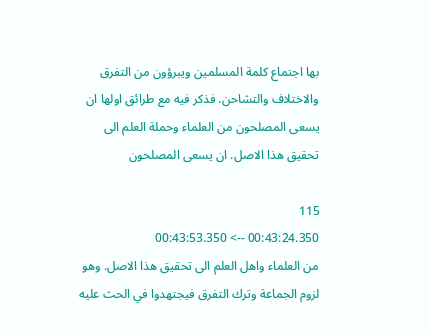بها اجتماع كلمة المسلمين ويبرؤون من التفرق والاختلاف والتشاحن. فذكر فيه مع طرائق اولها ان يسعى المصلحون من العلماء وحملة العلم الى تحقيق هذا الاصل. ان يسعى المصلحون

115
00:43:24.350 --> 00:43:53.350
من العلماء واهل العلم الى تحقيق هذا الاصل. وهو لزوم الجماعة وترك التفرق فيجتهدوا في الحث عليه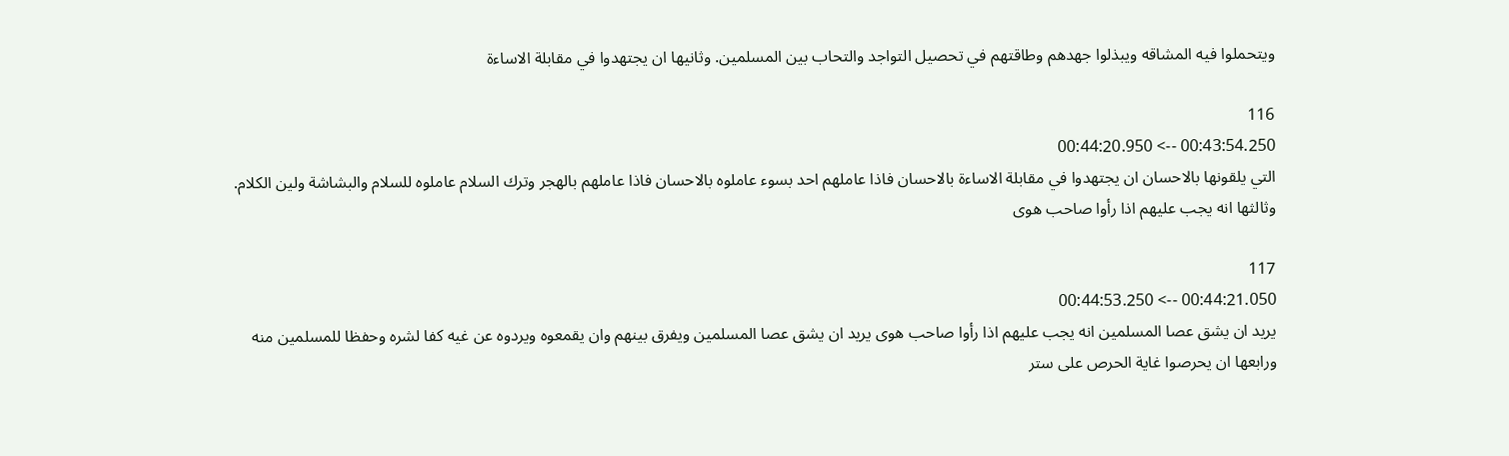ويتحملوا فيه المشاقه ويبذلوا جهدهم وطاقتهم في تحصيل التواجد والتحاب بين المسلمين. وثانيها ان يجتهدوا في مقابلة الاساءة

116
00:43:54.250 --> 00:44:20.950
التي يلقونها بالاحسان ان يجتهدوا في مقابلة الاساءة بالاحسان فاذا عاملهم احد بسوء عاملوه بالاحسان فاذا عاملهم بالهجر وترك السلام عاملوه للسلام والبشاشة ولين الكلام. وثالثها انه يجب عليهم اذا رأوا صاحب هوى

117
00:44:21.050 --> 00:44:53.250
يريد ان يشق عصا المسلمين انه يجب عليهم اذا رأوا صاحب هوى يريد ان يشق عصا المسلمين ويفرق بينهم وان يقمعوه ويردوه عن غيه كفا لشره وحفظا للمسلمين منه ورابعها ان يحرصوا غاية الحرص على ستر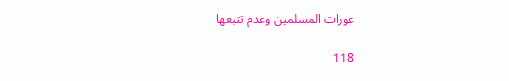عورات المسلمين وعدم تتبعها

118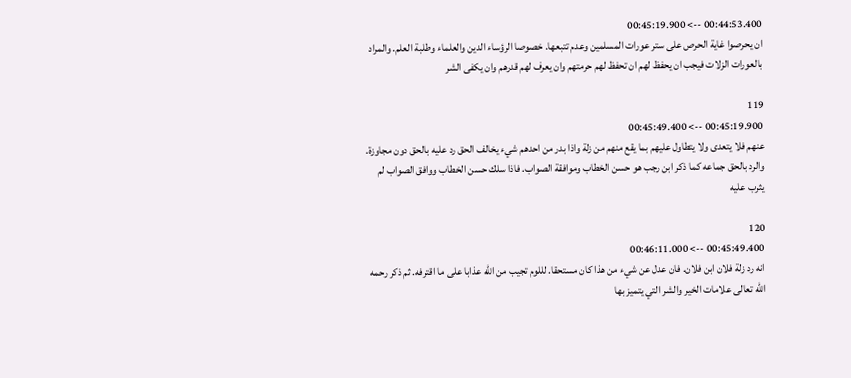00:44:53.400 --> 00:45:19.900
ان يحرصوا غاية الحرص على ستر عورات المسلمين وعدم تتبعها. خصوصا الرؤساء الدين والعلماء وطلبة العلم. والمراد بالعورات الزلات فيجب ان يحفظ لهم ان تحفظ لهم حرمتهم وان يعرف لهم قدرهم وان يكفى الشر

119
00:45:19.900 --> 00:45:49.400
عنهم فلا يتعدى ولا يتطاول عليهم بما يقع منهم من زلة واذا بدر من احدهم شيء يخالف الحق رد عليه بالحق دون مجاوزة. والرد بالحق جماعه كما ذكر ابن رجب هو حسن الخطاب وموافقة الصواب. فاذا سلك حسن الخطاب ووافق الصواب لم يثرب عليه

120
00:45:49.400 --> 00:46:11.000
انه رد زلة فلان ابن فلان. فان عدل عن شيء من هذا كان مستحقا. لللوم تجيب من الله عذابا على ما اقترفه. ثم ذكر رحمه الله تعالى علامات الخير والشر التي يتميز بها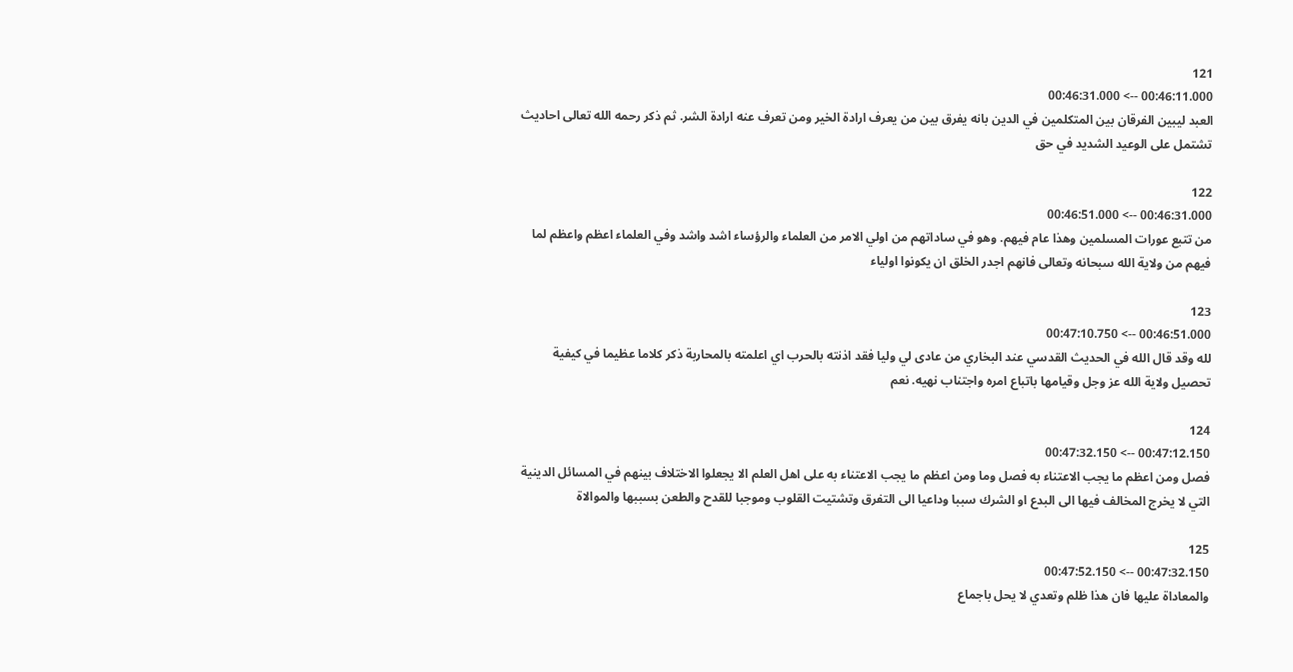121
00:46:11.000 --> 00:46:31.000
العبد ليبين الفرقان بين المتكلمين في الدين بانه يفرق بين من يعرف ارادة الخير ومن تعرف عنه ارادة الشر. ثم ذكر رحمه الله تعالى احاديث تشتمل على الوعيد الشديد في حق

122
00:46:31.000 --> 00:46:51.000
من تتبع عورات المسلمين وهذا عام فيهم. وهو في ساداتهم من اولي الامر من العلماء والرؤساء اشد واشد وفي العلماء اعظم واعظم لما فيهم من ولاية الله سبحانه وتعالى فانهم اجدر الخلق ان يكونوا اولياء

123
00:46:51.000 --> 00:47:10.750
لله وقد قال الله في الحديث القدسي عند البخاري من عادى لي وليا فقد اذنته بالحرب اي اعلمته بالمحاربة ذكر كلاما عظيما في كيفية تحصيل ولاية الله عز وجل وقيامها باتباع امره واجتناب نهيه. نعم

124
00:47:12.150 --> 00:47:32.150
فصل ومن اعظم ما يجب الاعتناء به فصل وما ومن اعظم ما يجب الاعتناء به على اهل العلم الا يجعلوا الاختلاف بينهم في المسائل الدينية التي لا يخرج المخالف فيها الى البدع او الشرك سببا وداعيا الى التفرق وتشتيت القلوب وموجبا للقدح والطعن بسببها والموالاة

125
00:47:32.150 --> 00:47:52.150
والمعاداة عليها فان هذا ظلم وتعدي لا يحل باجماع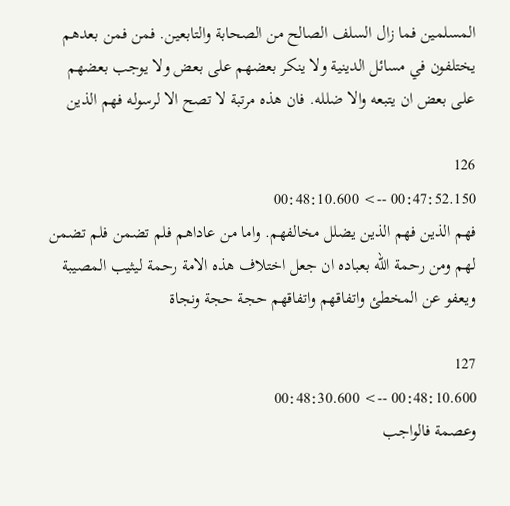المسلمين فما زال السلف الصالح من الصحابة والتابعين. فمن فمن بعدهم يختلفون في مسائل الدينية ولا ينكر بعضهم على بعض ولا يوجب بعضهم على بعض ان يتبعه والا ضلله. فان هذه مرتبة لا تصح الا لرسوله فهم الذين

126
00:47:52.150 --> 00:48:10.600
فهم الذين فهم الذين يضلل مخالفهم. واما من عاداهم فلم تضمن فلم تضمن لهم ومن رحمة الله بعباده ان جعل اختلاف هذه الامة رحمة ليثيب المصيبة ويعفو عن المخطئ واتفاقهم واتفاقهم حجة حجة ونجاة

127
00:48:10.600 --> 00:48:30.600
وعصمة فالواجب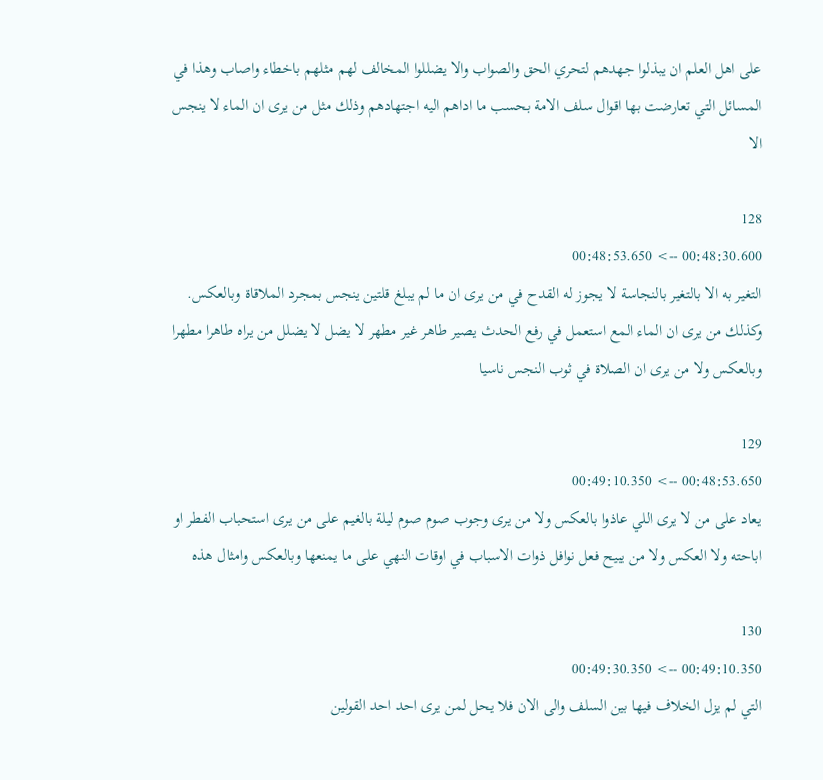على اهل العلم ان يبذلوا جهدهم لتحري الحق والصواب والا يضللوا المخالف لهم مثلهم باخطاء واصاب وهذا في المسائل التي تعارضت بها اقوال سلف الامة بحسب ما اداهم اليه اجتهادهم وذلك مثل من يرى ان الماء لا ينجس الا

128
00:48:30.600 --> 00:48:53.650
التغير به الا بالتغير بالنجاسة لا يجوز له القدح في من يرى ان ما لم يبلغ قلتين ينجس بمجرد الملاقاة وبالعكس. وكذلك من يرى ان الماء المع استعمل في رفع الحدث يصير طاهر غير مطهر لا يضل لا يضلل من يراه طاهرا مطهرا وبالعكس ولا من يرى ان الصلاة في ثوب النجس ناسيا

129
00:48:53.650 --> 00:49:10.350
يعاد على من لا يرى اللي عاذوا بالعكس ولا من يرى وجوب صوم صوم ليلة بالغيم على من يرى استحباب الفطر او اباحته ولا العكس ولا من يبيح فعل نوافل ذوات الاسباب في اوقات النهي على ما يمنعها وبالعكس وامثال هذه

130
00:49:10.350 --> 00:49:30.350
التي لم يزل الخلاف فيها بين السلف والى الان فلا يحل لمن يرى احد احد القولين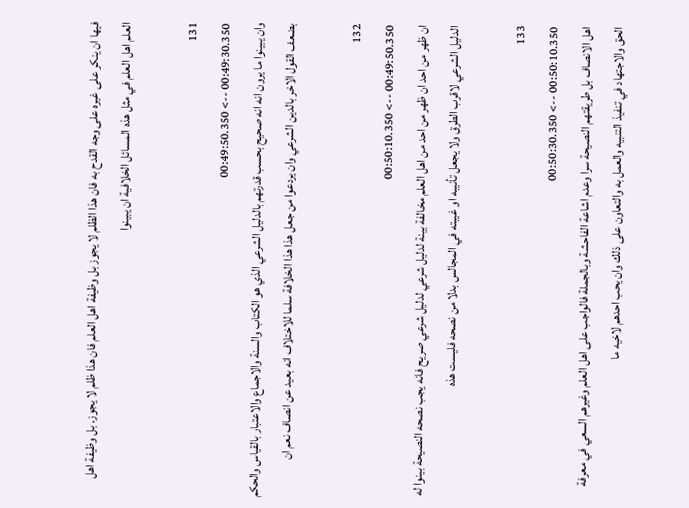فيها ان ينكر على غيره على وجه القدح به فان هذا الظلم لا يجوز بل وظيفة اهل العلم فان هذا ظلم لا يجوز. بل وظيفة اهل العلم اهل العلم في مثل هذه المسائل الخلافية ان يبينوا

131
00:49:30.350 --> 00:49:50.350
وان يبينوا ما يرون انه انه صحيح بحسب قدرتهم بالدليل الشرعي الذي هو الكتاب والسنة والاجماع والاعتبار بالقياس والحكم بضعف القول الاخر بالدين الشرعي وان يردعوا من جعل هذا هذا الخلافة سلما للاختلاف انه بعيد عن انصاف نعم ان

132
00:49:50.350 --> 00:50:10.350
ان ظهر من احد ان ظهر من احد من اهل العلم مخالفة بينة لدليل شرعي لدليل شرعي صريح فانه يجب نصحه النصيحة بينوا له الدليل الشرعي لاقرب الطرق ولا يجعل تأنيبه او غيبته في المجالس بدلا من نصحه فليست هذه

133
00:50:10.350 --> 00:50:30.350
اهل الانصاف بل طريقتهم النصيحة سرا وعدم اشاعة الفاحشة وبالجملة فالواجب على اهل العلم وغيرهم السعي في معرفة الحق والاجتهاد في تنفيذ التنبيه والعمل به والتعاون على ذلك وان يحب احدهم لاخيه ما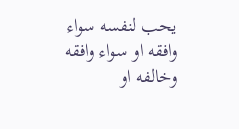يحب لنفسه سواء وافقه او سواء وافقه وخالفه او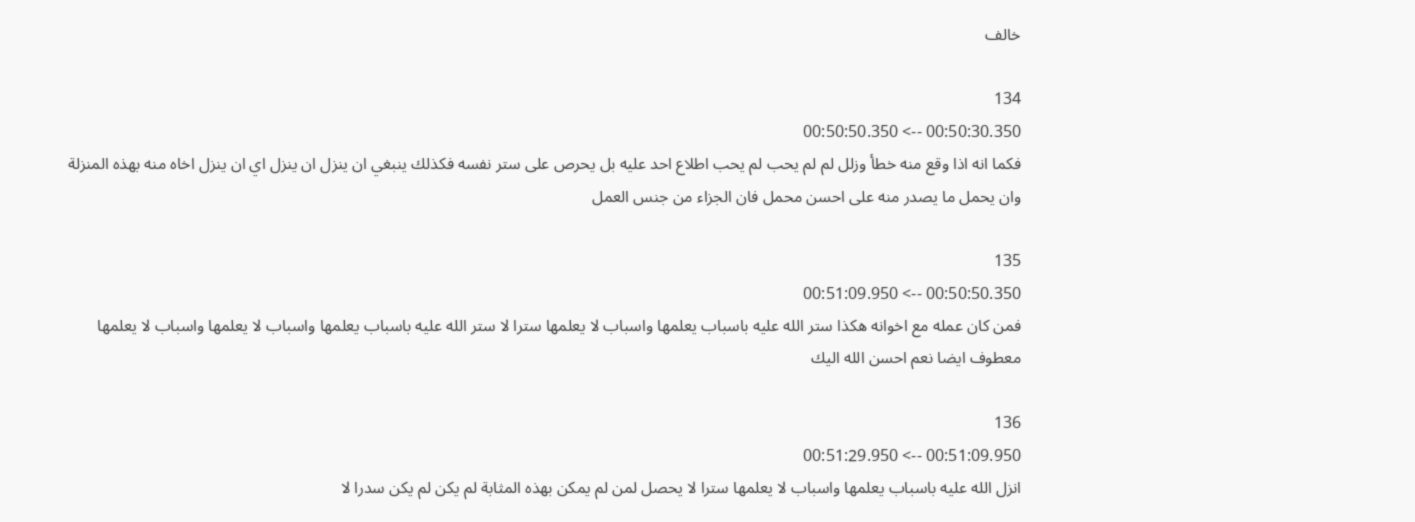خالف

134
00:50:30.350 --> 00:50:50.350
فكما انه اذا وقع منه خطأ وزلل لم لم يحب لم يحب اطلاع احد عليه بل يحرص على ستر نفسه فكذلك ينبغي ان ينزل ان ينزل اي ان ينزل اخاه منه بهذه المنزلة وان يحمل ما يصدر منه على احسن محمل فان الجزاء من جنس العمل

135
00:50:50.350 --> 00:51:09.950
فمن كان عمله مع اخوانه هكذا ستر الله عليه باسباب يعلمها واسباب لا يعلمها سترا لا ستر الله عليه باسباب يعلمها واسباب لا يعلمها واسباب لا يعلمها معطوف ايضا نعم احسن الله اليك

136
00:51:09.950 --> 00:51:29.950
انزل الله عليه باسباب يعلمها واسباب لا يعلمها سترا لا يحصل لمن لم يمكن بهذه المثابة لم يكن لم يكن سدرا لا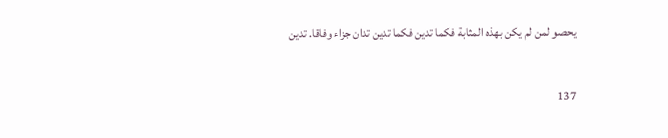يحصو لمن لم يكن بهذه المثابة فكما تدين فكما تدين تدان جزاء وفاقا. تدين

137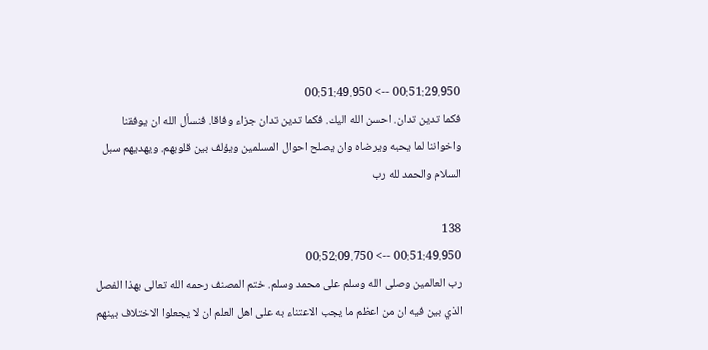00:51:29.950 --> 00:51:49.950
فكما تدين تدان. احسن الله اليك. فكما تدين تدان جزاء وفاقا. فنسأل الله ان يوفقنا واخواننا لما يحبه ويرضاه وان يصلح احوال المسلمين ويؤلف بين قلوبهم. ويهديهم سبل السلام والحمد لله رب

138
00:51:49.950 --> 00:52:09.750
رب العالمين وصلى الله وسلم على محمد وسلم. ختم المصنف رحمه الله تعالى بهذا الفصل الذي بين فيه ان من اعظم ما يجب الاعتناء به على اهل العلم ان لا يجعلوا الاختلاف بينهم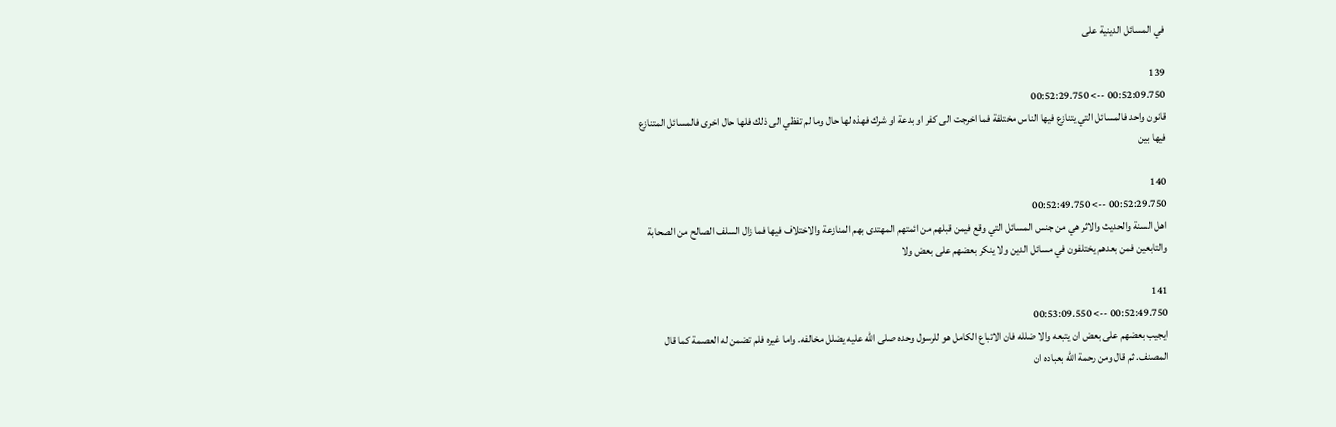في المسائل الدينية على

139
00:52:09.750 --> 00:52:29.750
قانون واحد فالمسائل التي يتنازع فيها الناس مختلفة فما اخرجت الى كفر او بدعة او شرك فهذه لها حال وما لم تفظي الى ذلك فلها حال اخرى فالمسائل المتنازع فيها بين

140
00:52:29.750 --> 00:52:49.750
اهل السنة والحديث والاثر هي من جنس المسائل التي وقع فيمن قبلهم من ائمتهم المهتدى بهم المنازعة والاختلاف فيها فما زال السلف الصالح من الصحابة والتابعين فمن بعدهم يختلفون في مسائل الدين ولا ينكر بعضهم على بعض ولا

141
00:52:49.750 --> 00:53:09.550
ايجيب بعضهم على بعض ان يتبعه والا ضلله فان الاتباع الكامل هو للرسول وحده صلى الله عليه يضلل مخالفه. واما غيره فلم تضمن له العصمة كما قال المصنف. ثم قال ومن رحمة الله بعباده ان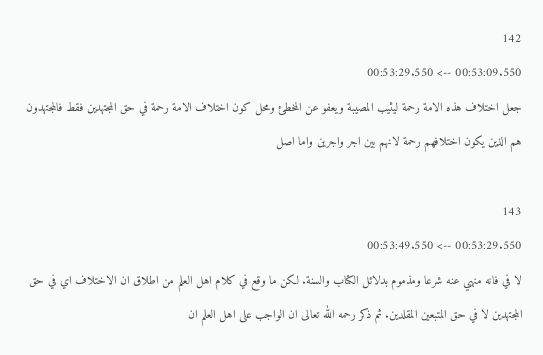142
00:53:09.550 --> 00:53:29.550
جعل اختلاف هذه الامة رحمة ليثيب المصيبة ويعفو عن المخطئ ومحل كون اختلاف الامة رحمة في حق المجتهدين فقط فالمجتهدون هم الذين يكون اختلافهم رحمة لانهم بين اجر واجرين واما اصل

143
00:53:29.550 --> 00:53:49.550
لا في فانه منهي عنه شرعا ومذموم بدلائل الكتاب والسنة. لكن ما وقع في كلام اهل العلم من اطلاق ان الاختلاف اي في حق المجتهدين لا في حق المتبعين المقلدين. ثم ذكر رحمه الله تعالى ان الواجب على اهل العلم ان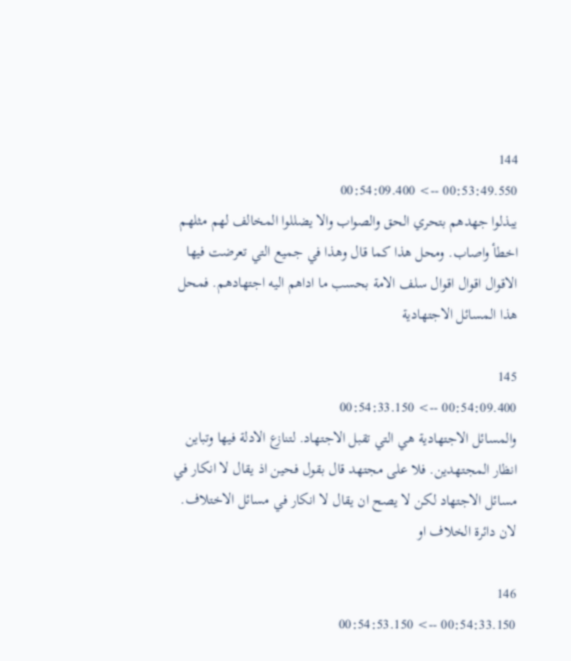144
00:53:49.550 --> 00:54:09.400
يبذلوا جهدهم بتحري الحق والصواب والا يضللوا المخالف لهم مثلهم اخطأ واصاب. ومحل هذا كما قال وهذا في جميع التي تعرضت فيها الاقوال اقوال اقوال سلف الامة بحسب ما اداهم اليه اجتهادهم. فمحل هذا المسائل الاجتهادية

145
00:54:09.400 --> 00:54:33.150
والمسائل الاجتهادية هي التي تقبل الاجتهاد. لتنازع الادلة فيها وتباين انظار المجتهدين. فلا على مجتهد قال بقول فحين اذ يقال لا انكار في مسائل الاجتهاد لكن لا يصح ان يقال لا انكار في مسائل الاختلاف. لان دائرة الخلاف او

146
00:54:33.150 --> 00:54:53.150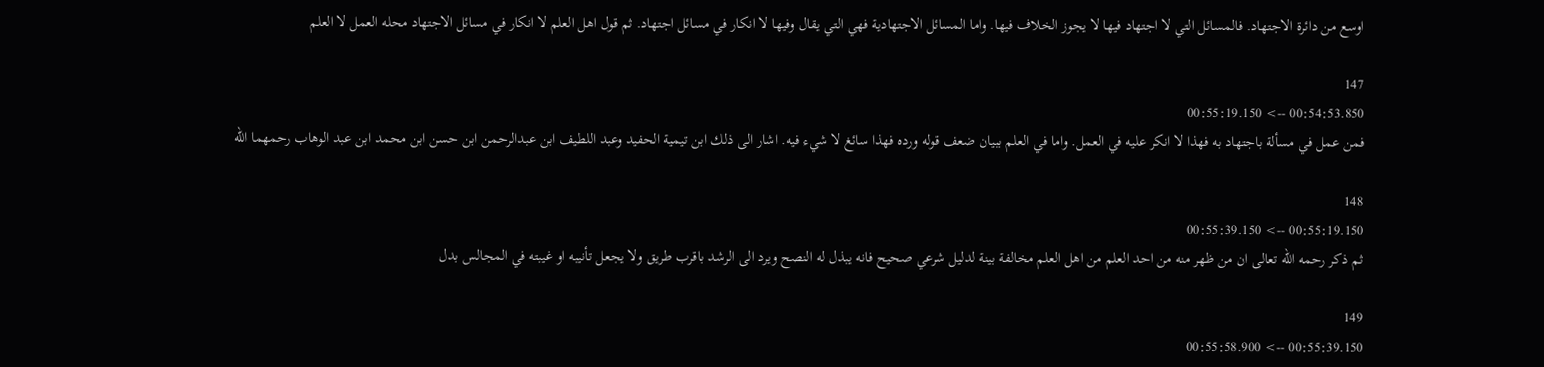اوسع من دائرة الاجتهاد. فالمسائل التي لا اجتهاد فيها لا يجوز الخلاف فيها. واما المسائل الاجتهادية فهي التي يقال وفيها لا انكار في مسائل اجتهاد. ثم قول اهل العلم لا انكار في مسائل الاجتهاد محله العمل لا العلم

147
00:54:53.850 --> 00:55:19.150
فمن عمل في مسألة باجتهاد به فهذا لا انكر عليه في العمل. واما في العلم ببيان ضعف قوله ورده فهذا سائغ لا شيء فيه. اشار الى ذلك ابن تيمية الحفيد وعبد اللطيف ابن عبدالرحمن ابن حسن ابن محمد ابن عبد الوهاب رحمهما الله

148
00:55:19.150 --> 00:55:39.150
ثم ذكر رحمه الله تعالى ان من ظهر منه من احد العلم من اهل العلم مخالفة بينة لدليل شرعي صحيح فانه يبذل له النصح ويرد الى الرشد باقرب طريق ولا يجعل تأنيبه او غيبته في المجالس بدل

149
00:55:39.150 --> 00:55:58.900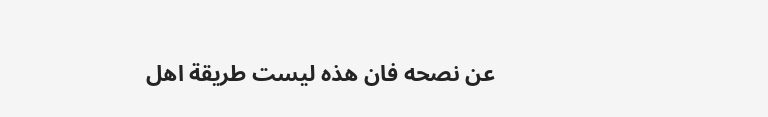عن نصحه فان هذه ليست طريقة اهل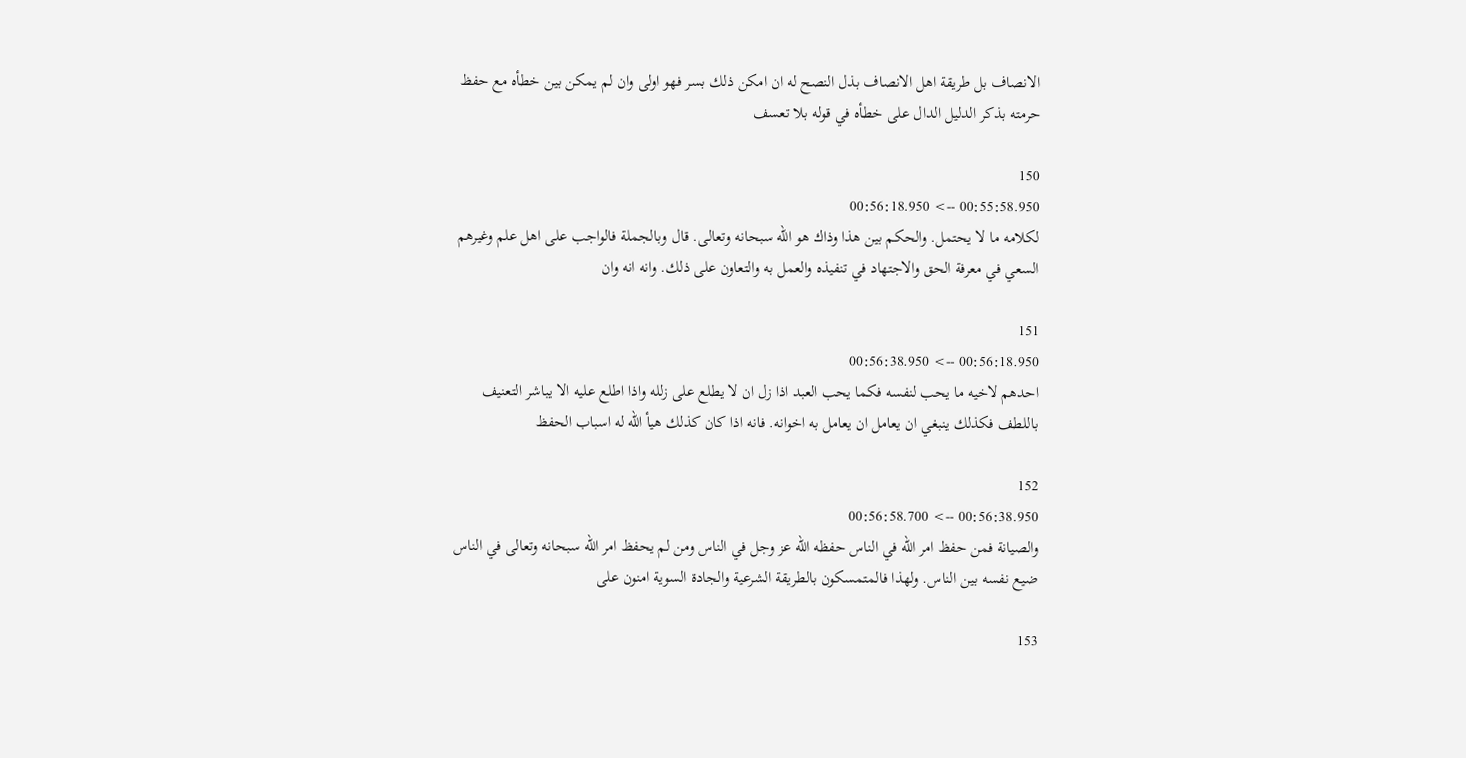الانصاف بل طريقة اهل الانصاف بذل النصح له ان امكن ذلك بسر فهو اولى وان لم يمكن بين خطأه مع حفظ حرمته بذكر الدليل الدال على خطأه في قوله بلا تعسف

150
00:55:58.950 --> 00:56:18.950
لكلامه ما لا يحتمل. والحكم بين هذا وذاك هو الله سبحانه وتعالى. قال وبالجملة فالواجب على اهل علم وغيرهم السعي في معرفة الحق والاجتهاد في تنفيذه والعمل به والتعاون على ذلك. وانه انه وان

151
00:56:18.950 --> 00:56:38.950
احدهم لاخيه ما يحب لنفسه فكما يحب العبد اذا زل ان لا يطلع على زلله واذا اطلع عليه الا يباشر التعنيف باللطف فكذلك ينبغي ان يعامل ان يعامل به اخوانه. فانه اذا كان كذلك هيأ الله له اسباب الحفظ

152
00:56:38.950 --> 00:56:58.700
والصيانة فمن حفظ امر الله في الناس حفظه الله عز وجل في الناس ومن لم يحفظ امر الله سبحانه وتعالى في الناس ضيع نفسه بين الناس. ولهذا فالمتمسكون بالطريقة الشرعية والجادة السوية امنون على

153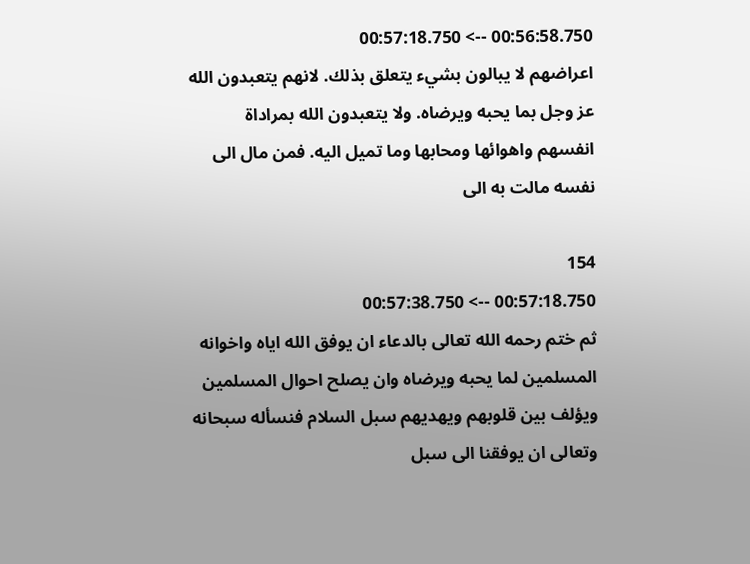00:56:58.750 --> 00:57:18.750
اعراضهم لا يبالون بشيء يتعلق بذلك. لانهم يتعبدون الله عز وجل بما يحبه ويرضاه. ولا يتعبدون الله بمراداة انفسهم واهوائها ومحابها وما تميل اليه. فمن مال الى نفسه مالت به الى

154
00:57:18.750 --> 00:57:38.750
ثم ختم رحمه الله تعالى بالدعاء ان يوفق الله اياه واخوانه المسلمين لما يحبه ويرضاه وان يصلح احوال المسلمين ويؤلف بين قلوبهم ويهديهم سبل السلام فنسأله سبحانه وتعالى ان يوفقنا الى سبل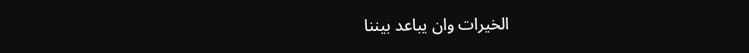الخيرات وان يباعد بيننا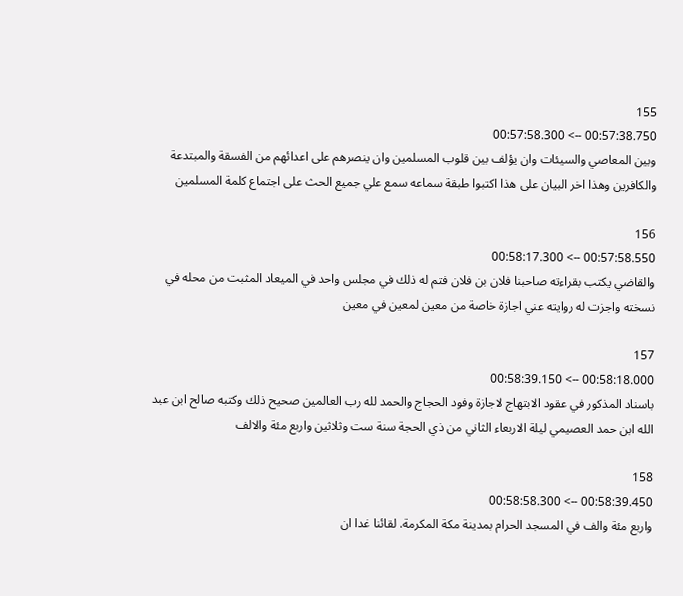155
00:57:38.750 --> 00:57:58.300
وبين المعاصي والسيئات وان يؤلف بين قلوب المسلمين وان ينصرهم على اعدائهم من الفسقة والمبتدعة والكافرين وهذا اخر البيان على هذا اكتبوا طبقة سماعه سمع علي جميع الحث على اجتماع كلمة المسلمين

156
00:57:58.550 --> 00:58:17.300
والقاضي يكتب بقراءته صاحبنا فلان بن فلان فتم له ذلك في مجلس واحد في الميعاد المثبت من محله في نسخته واجزت له روايته عني اجازة خاصة من معين لمعين في معين

157
00:58:18.000 --> 00:58:39.150
باسناد المذكور في عقود الابتهاج لاجازة وفود الحجاج والحمد لله رب العالمين صحيح ذلك وكتبه صالح ابن عبد الله ابن حمد العصيمي ليلة الاربعاء الثاني من ذي الحجة سنة ست وثلاثين واربع مئة والالف

158
00:58:39.450 --> 00:58:58.300
واربع مئة والف في المسجد الحرام بمدينة مكة المكرمة. لقائنا غدا ان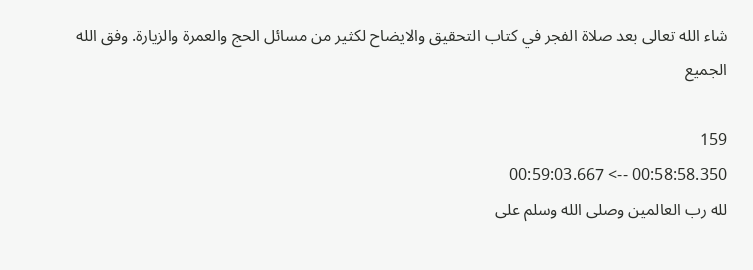شاء الله تعالى بعد صلاة الفجر في كتاب التحقيق والايضاح لكثير من مسائل الحج والعمرة والزيارة. وفق الله الجميع

159
00:58:58.350 --> 00:59:03.667
لله رب العالمين وصلى الله وسلم على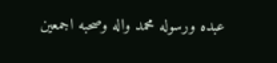عبده ورسوله محمد واله وصحبه اجمعين